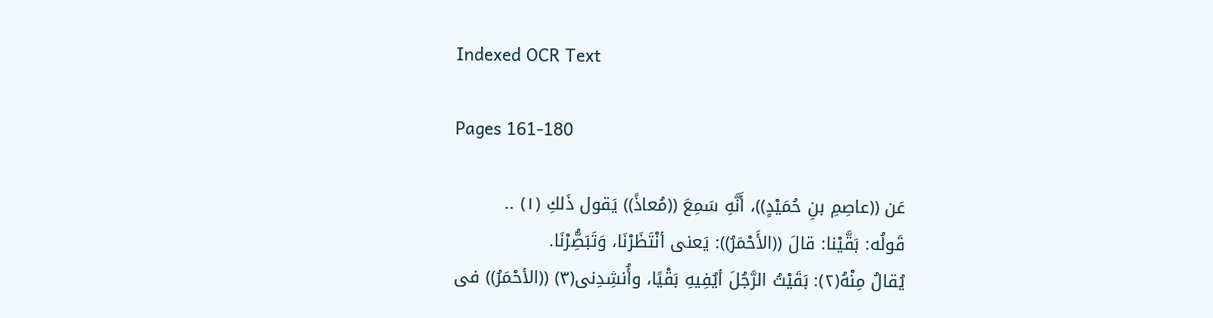Indexed OCR Text

Pages 161-180

عَن ((عاصِمِ بنِ حُمَيْدٍ))، أَنَّهِ سَمِعَ ((مُعاذً)) يَقول ذَلكِ (١) ..
قَولُه: بَقَّيْنا: قالَ ((الأَحْمَرُ)): يَعنى أنْتَظَرْنَا، وَتَبَصُِّرْنَا.
يُقالُ مِنْهُ(٢): بَقَيْتُ الرَّجُلَ أيُفِيهِ بَقْيًا، وأُنشِدِنى(٣) ((الأحْمَرُ)) فى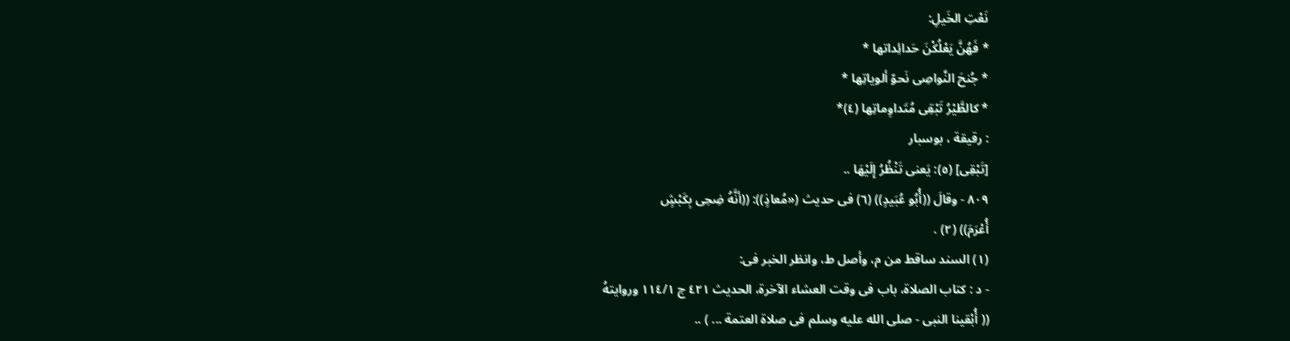نَعْتِ الخَيلِ:
* فَهُنَّ يَعْلُكْنَ حَدائِداتها *
* جُنحَ النَّواصِى نَحوّ ألوياتِها *
* كالطَّيْرُ تَبْقِى مُتَداوِماتِها (٤)*
: رقيقة ، بوسبار
[تَبْقِى] (٥): يَعنى تَنْظُرُ إِلَيْهَا ..
٨٠٩ - وقالَ ((أُبُو عُبَيدٍ)) (٦) فى حديث («مُعاذٍ)): ((أنَّهُ ضِحِى بِكَبْشٍ
أُعْرَمَ)) (٢) .
(١) السند ساقط من م، وأصل ط، وانظر الخبر فى:
- د : كتاب الصلاة، باب فى وقت العشاء الآخرة، الحديث ٤٢١ ج ١١٤/١ وروايتهُ
(( أُبْقينا النبى - صلى الله عليه وسلم فى صلاة العتمة ... ) ..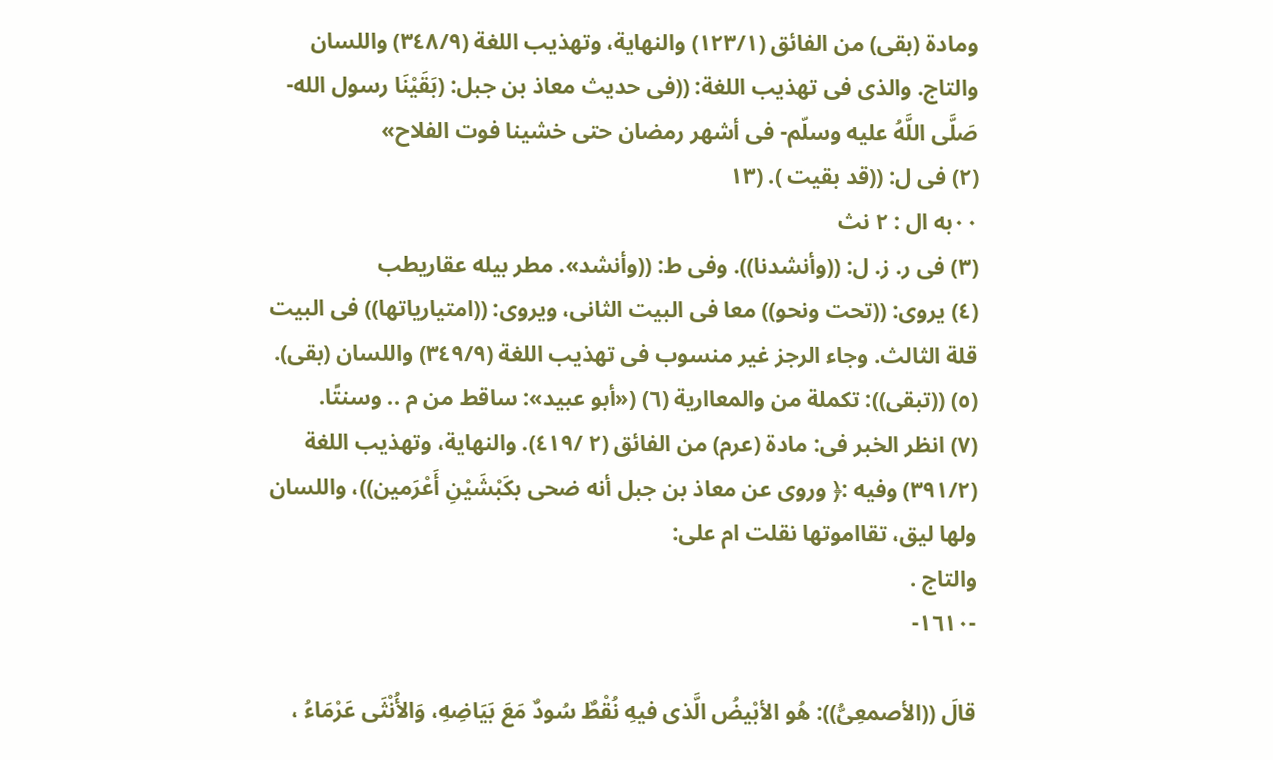ومادة (بقى) من الفائق (١٢٣/١) والنهاية، وتهذيب اللغة (٣٤٨/٩) واللسان
والتاج. والذى فى تهذيب اللغة: ((فى حديث معاذ بن جبل: (بَقَيْنَا رسول الله-
صَلَّى اللَّهُ عليه وسلّم- فى أشهر رمضان حتى خشينا فوت الفلاح»
(٢) فى ل: ((قد بقيت ). (١٣
٠٠به ال : ٢ نث
(٣) فى ر. ز. ل: ((وأنشدنا)). وفى ط: ((وأنشد». مطر بيله عقاريطب
(٤) يروى: ((تحت ونحو)) معا فى البيت الثانى، ويروى: ((امتيارياتها)) فى البيت
قلة الثالث. وجاء الرجز غير منسوب فى تهذيب اللغة (٣٤٩/٩) واللسان (بقى).
(٥) ((تبقى)): تكملة من والمعاارية (٦) («أبو عبيد»: ساقط من م .. وسنتًا.
(٧) انظر الخبر فى: مادة (عرم) من الفائق (٢ /٤١٩). والنهاية، وتهذيب اللغة
(٣٩١/٢) وفيه :﴿ وروى عن معاذ بن جبل أنه ضحى بكَبْشَيْنِ أَعْرَمين))، واللسان
ولها ليق، تقااموتها نقلت ام على:
والتاج .
-١٦١٠-

قالَ ((الأصمعِىُّ)): هُو الأبْيضُ الَّذى فيهِ نُقْطٌ سُودٌ مَعَ بَيَاضِهِ، وَالأُنْثَى عَرْمَاءُ ،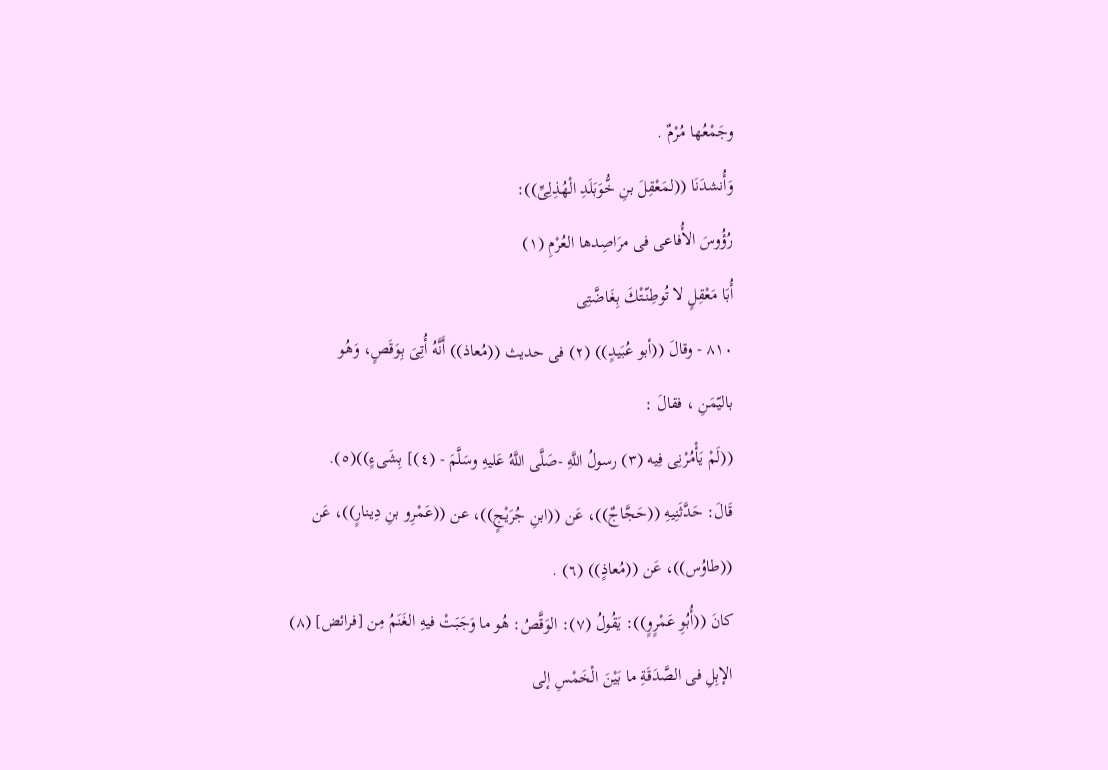وجَمْعُها مُرْمٌ .
وَأُنشدَنَا ((لمَعْقِلَ بنِ خُّوَبَلَدِ الْهُذِلِىِّ)):
رُؤُوسَ الأُفاعى فى مرَاصِدها العُرْمِ (١)
أُبَا مَعْقِلٍ لا تُوطِنّتْكَ بِغَاضَّتِى
٨١٠ - وقالَ ((أبو عُبَيدٍ)) (٢) فى حديث ((مُعاذ)) أَنَّهُ أُتِىَ بِوَقَصٍ، وَهُو
باليّمَنِ ، فقالَ :
((لَمْ يَأْمُرْنِى فِيه (٣) رسولُ اللَّهِ -صَلَّى اللَّهُ عَليهِ وسَلَّمَ - (٤)] بِشَىءٍ))(٥).
قَالَ: حَدَّثَنِيهِ ((حَجَّاجٌ))، عَن ((ابنِ جُرَيْجٍ))، عن ((عَمْرِو بنِ دِينارٍ))، عَن
((طاوُس))، عَن ((مُعاذٍ)) (٦) .
كانَ ((أُبُوِ عَمْرٍوٍ)): يَقُولُ (٧): الوَقَّصُ: هُو ما وَجَبَتْ فيهِ الغَنَمُ مِن [فرائض] (٨)
الإبِلِ فى الصَّدَقَةِ ما بَيْنَ الْخَمْسِ إلى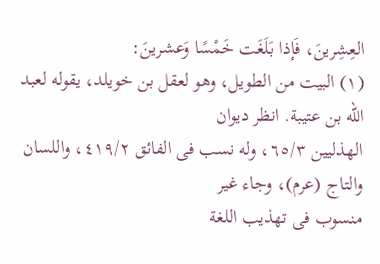العِشِرينَ، فَإذا بَلَغَت خَمْسًا وَعشرينَ:
(١) البيت من الطويل، وهو لعقل بن خويلد، يقوله لعبد الله بن عتيبة. انظر ديوان
الهذليين ٦٥/٣، وله نسب فى الفائق ٤١٩/٢، واللسان والتاج (عرم)، وجاء غير
منسوب فى تهذيب اللغة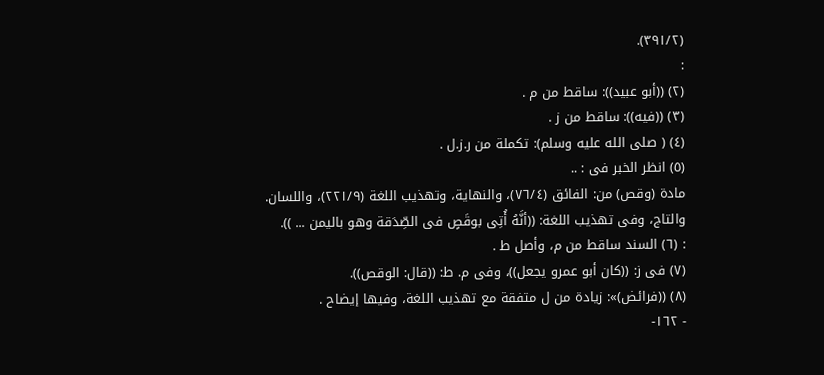(٣٩١/٢).
:
(٢) ((أبو عبيد)): ساقط من م .
(٣) ((فيه)): ساقط من ز .
(٤) ( صلى الله عليه وسلم): تكملة من ر.ز.ل .
(٥) انظر الخبر فى : ..
مادة (وقص) من: الفائق (٧٦/٤)، والنهاية، وتهذيب اللغة (٢٢١/٩)، واللسان.
والتاج، وفى تهذيب اللغة: ((أنَّهُ أُتِى بوقَصٍ فى الصِّدَقة وهو باليمن ... )).
: (٦) السند ساقط من م، وأصل ط .
(٧) فى ز: ((كان أبو عمرو يجعل))، وفى م. ط: ((قال: الوقص)).
(٨) ((فرائض)»: زيادة من ل متفقة مع تهذيب اللغة، وفيها إيضاح .
- ١٦٢-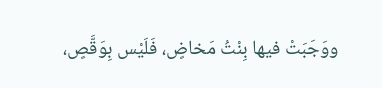ووَجَبَتْ فيها بِنْتُ مَخاضٍ، فَلَيْس بِوَقَّصٍ،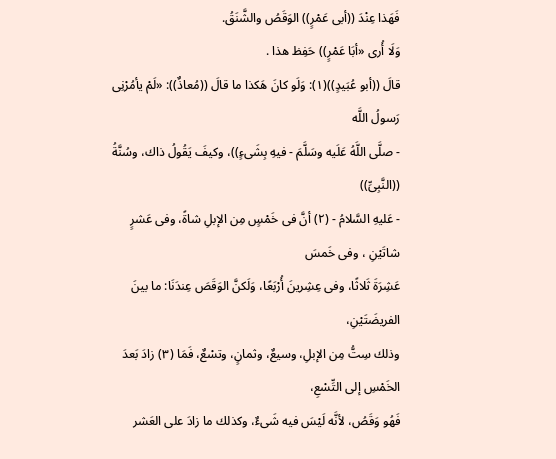فَهَذا عِنْدَ ((أبى عَمْرٍ)) الوَقَصُ والشَّنَقُ.
وَلَا أُرى «أبَا عَمْرٍ)) حَفِظ هذا .
قالَ ((أبو عُبَيدٍ))(١): وَلَو كانَ هَكذا ما قالَ ((مُعاذٌ)): «لَمْ يأمُرْنِى رَسولُ اللَّه
- صلَّى اللَّهُ عَلَيه وسَلَّمَ - فيهِ بِشَىءٍ))، وكيفَ يَقُولُ ذاك، وسُنَّةُ ((النَّبِىِّ))
- عَليهِ السَّلامُ - (٢) أنَّ فى خَمْسٍ مِن الإبلِ شاةً، وفى عَشرٍ شاتَيْنِ ، وفى خَمسَ
عَشِرَةَ ثَلاثًا، وفى عِشِرينَ أُرْبَعًا، وَلَكنَّ الوَقَصَ عِندَنَا: ما بينَ الفريضَتَيْنِ،
وذلك سِتُّ مِن الإبلِ، وسيعٌ، وثمانٍ، وتسْعٌ، فَمَا (٣) زادَ بَعدَ الخَمْسِ إلى التِّسْعِ،
فَهُو وَقَصُ، لأنَّه لَيْسَ فيه شَىءٌ، وكذلك ما زادَ على العَشر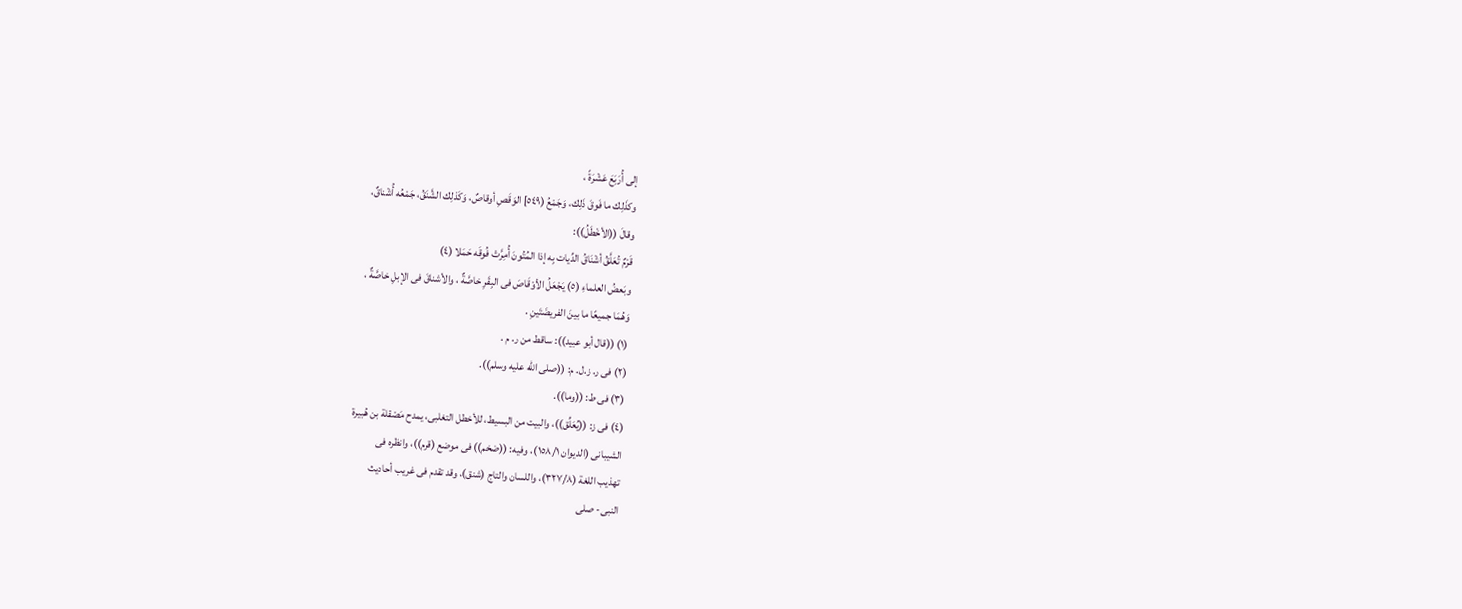إلى أُرَبَعَ عَشْرَةً ،
وكذَلِك ما فَوقَ ذَلِك، وَجَمْعُ (٥٤٩] الوَقَصِ أوقاصٌ، وَكَذلِك الشَّنَقُ، جَمْعُه أُشْناقٌ،
وقالَ ((الأخْطَلُ)):
قَرْمٌ تُعَلَّقُ أشْنَاقُ الدِّيات بِه إذا المُتُونَ أُمِرَّتْ فُوقَه حَمَلا (٤)
وبَعضُ العلماءِ (٥) يَجْعَلُ الأوْقَاصَ فى البِقَرِ خاصَّةٌ ، والأشناقَ فى الإبلِ خاصَّةٌ ،
وَهُمَا جميعًا ما بينَ الفريضَتَينِ .
(١) ((قال أبو عبيد)): ساقط من ر. م .
(٢) فى ر. ز.ل. م: ((صلى الله عليه وسلم)).
(٣) فى ط: ((وما)).
(٤) فى ز: ((يُعَلِّق))، والبيت من البسيط، للأخطل التغلبى، يمدح مَصْقلة بن هُبيرة
الشيبانى (الديوان ١٥٨/١)، وفيه: ((ضخم)) فى موضع (قرم))، وانظره فى
تهذيب اللغة (٣٢٧/٨)، واللسان والتاج (شنق)، وقد تقدم فى غريب أحاديث
النبى- صلى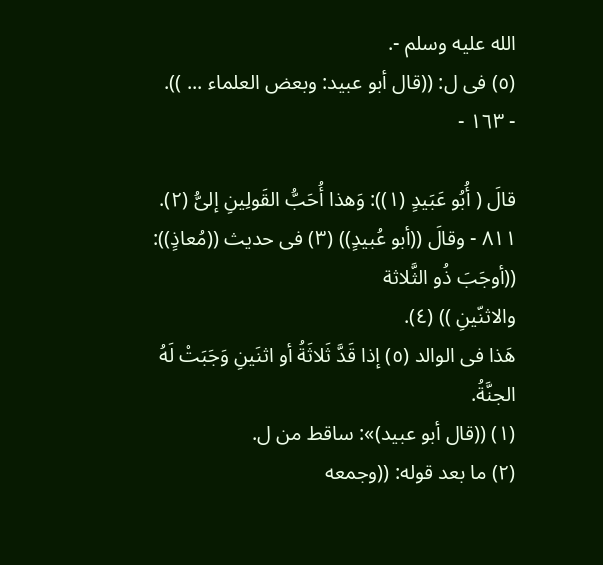الله عليه وسلم -.
(٥) فى ل: ((قال أبو عبيد: وبعض العلماء ... )).
- ١٦٣ -

قالَ ( أُبُو عَبَيدٍ (١)): وَهذا أُحَبُّ القَولِينِ إلىُّ (٢).
٨١١ - وقالَ ((أبو عُبيدٍ)) (٣) فى حديث ((مُعاذٍ)): ((أوجَبَ ذُو الثَّلاثة
والاثنّينِ )) (٤).
هَذا فى الوالد (٥) إذا قَدَّ ثَلاثَةُ أو اثنَينِ وَجَبَتْ لَهُ الجنَّةُ.
(١) ((قال أبو عبيد)»: ساقط من ل.
(٢) ما بعد قوله: ((وجمعه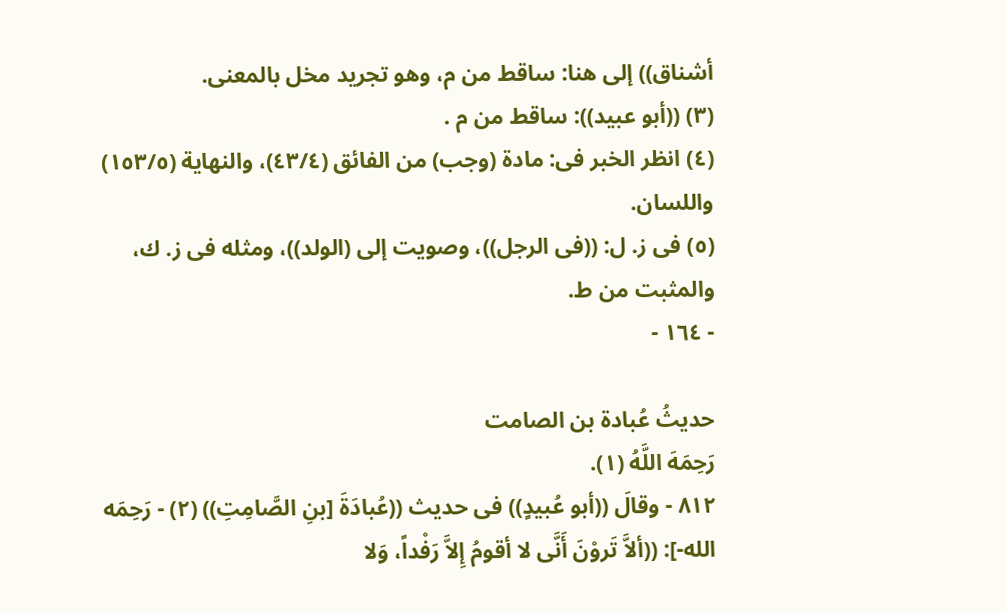أشناق)) إلى هنا: ساقط من م، وهو تجريد مخل بالمعنى.
(٣) ((أبو عبيد)): ساقط من م .
(٤) انظر الخبر فى: مادة (وجب) من الفائق (٤٣/٤)، والنهاية (١٥٣/٥) واللسان.
(٥) فى ز. ل: ((فى الرجل))، وصويت إلى (الولد))، ومثله فى ز. ك، والمثبت من ط.
- ١٦٤ -

حديثُ عُبادة بن الصامت
رَحِمَهَ اللَّهُ (١).
٨١٢ - وقالَ ((أبو عُبيدٍ)) فى حديث ((عُبادَةَ [بنِ الصَّامِتِ)) (٢) - رَحِمَه
الله-]: ((ألاَّ تَروْنَ أَنَّى لا أقومُ إِلاَّ رَفْداً، وَلا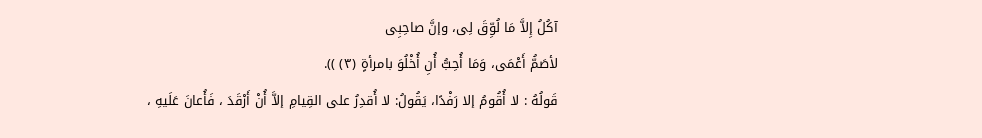آكُلُ إِلاَّ مَا لُوِّقَ لِى، وإنَّ صاحِبِى
لأصَمُّ أَعْمَى، وَمَا أُحِبُّ أُنِ أُخْلُوَ بامرأةٍ (٣) )).
قَولُهُ : لا أُقُومُ إلا رَفْدًا، يَقُولُ: لا أُقدِرُ على القِيامِ إلاَّ أُنْ أَرْقَدَ ، فَأُعانَ عَلَيهِ ،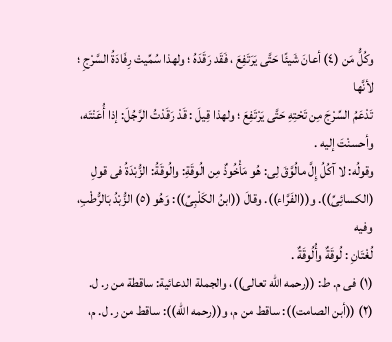وكُلُّ مَن (٤) أعانَ شَيئًا حَتَّى يَرَتَفِعَ ، فَقَد رَقَدَهُ ؛ ولهذا سُمِّيتْ رِفَادَةُ السَّرْجِ ؛ لأنَّها
تَدْعَمُ السِّرْجَ مِن تَحْتِهِ حَتَّى يَرْتَفِعَ ؛ ولهذا قِيلَ : قَدْ رَقَدْتُ الرَّجُلَ: إذا أُعَنْتَه،
وأحسنْتَ إليه .
وقولُه: لا آكُلُ إِلَّ مالُوَّقَ لِى: هُو مَأْخُوذٌ مِن الُوقَةِ: والُوقَةُ: الزُّبْدَةُ فى قولِ
(الكسائِىِّ)). و((الفَرَّاء)). وقالَ ((ابنُ الكَلْبِىِّ)): وَهُو (٥) الزُّبْدُ بَالرُّطْبِ، وفيه
لُغْتَانِ : لُوقَةٌ وأُلُوقَةٌ .
(١) فى م. ط: ((رحمه الله تعالى))، والجملة الدعائية: ساقطة من ر. ل.
(٢) ((أبن الصامت)): ساقط من م، و((رحمه الله)): ساقط من ر. ل. م،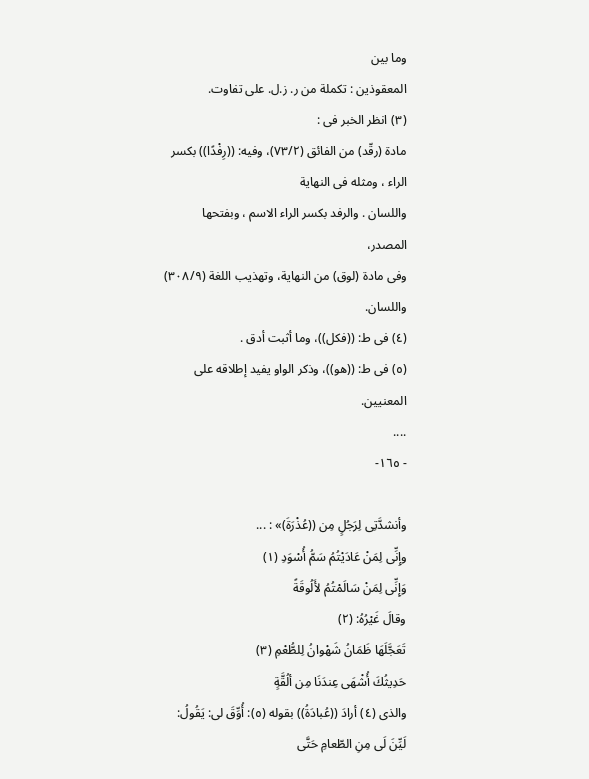وما بين
المعقوذين : تكملة من ر. ز.ل. على تفاوت.
(٣) انظر الخبر فى :
مادة (رقّد) من الفائق (٧٣/٢)، وفيه: ((رِفْدًا)) بكسر الراء ، ومثله فى النهاية
واللسان . والرفد بكسر الراء الاسم ، وبفتحها المصدر،
وفى مادة (لوق) من النهاية، وتهذيب اللغة (٣٠٨/٩) واللسان.
(٤) فى ط: ((فكل))، وما أثبت أدق .
(٥) فى ط: ((هو))، وذكر الواو يفيد إطلاقه على المعنيين.
....
- ١٦٥-

وأنشدَّتِى لِرَجُلٍ مِن ((عُذْرَةَ)» : ...
وإِنِّى لِمَنْ عَادَيْتُمُ سَمُّ أُسْوَدِ (١)
وَإِنِّى لِمَنْ سَالَمْتُمُ لأَلُوقَةً
وقالَ غَيْرُهُ: (٢)
تَعَجَّلَهَا ظَمَانُ شَهْوانُ لِلطُّعْمِ (٣)
حَدِيثُكَ أُشْهَى عِندَنَا مِن ألُقَّةٍ
والذى (٤) أرادَ ((عُبادَةُ)) بقوله (٥): أُوِّقَ لى: يَقُولُ: لَيِّنَ لَى مِنِ الطّعامِ حَتَّى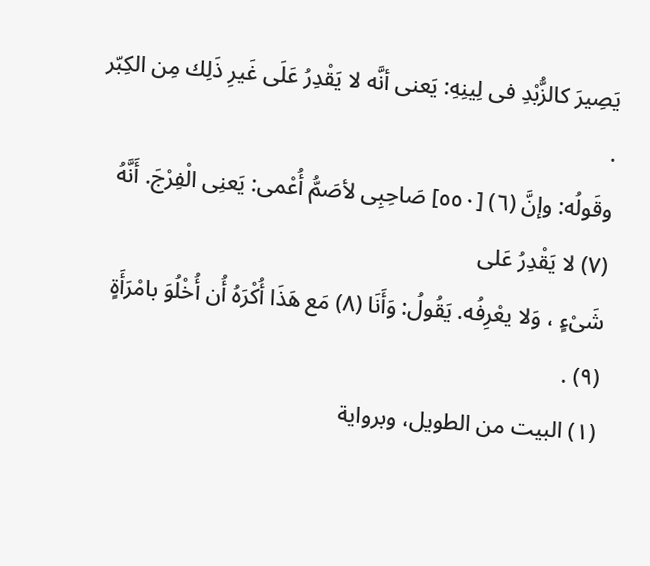يَصِيرَ كالزُّبْدِ فى لِينِهِ: يَعنى أنَّه لا يَقْدِرُ عَلَى غَيرِ ذَلِك مِن الكِبّر .
وقَولُه: وإنَّ (٦) [٥٥٠] صَاحِبِى لأصَمُّ أُعْمى: يَعنِى الْفِرْجَ. أَنَّهُ (٧) لا يَقْدِرُ عَلى
شَىْءٍ ، وَلا يعْرِفُه. يَقُولُ: وَأَنَا (٨) مَع هَذَا أُكْرَهُ أُن أُخْلُوَ بامْرَأَةٍ (٩) .
(١) البيت من الطويل، وبرواية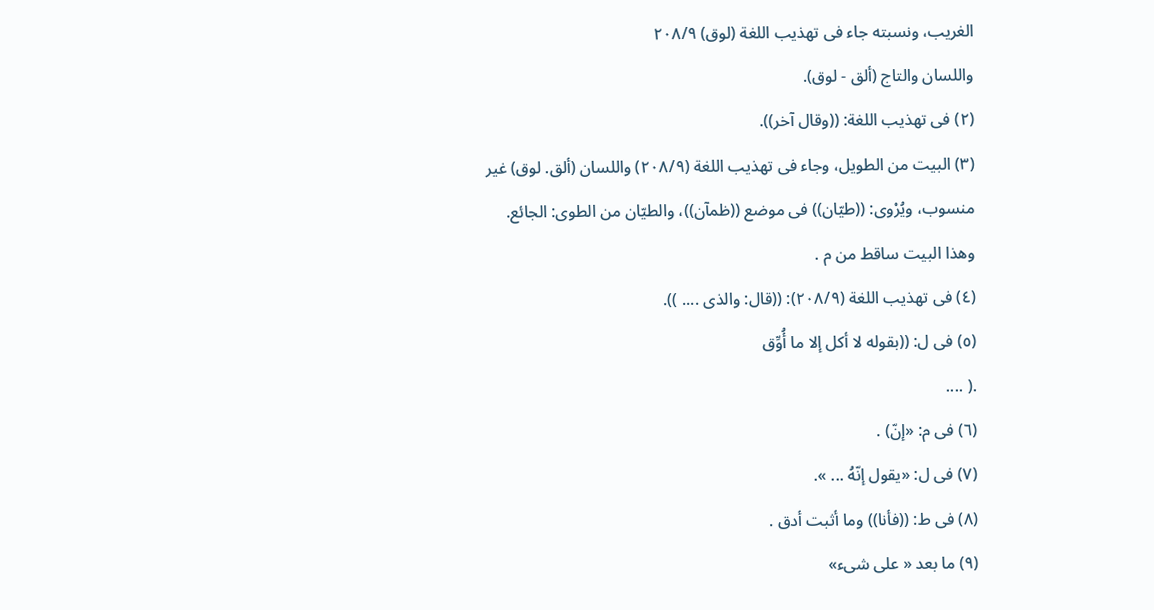الغريب، ونسبته جاء فى تهذيب اللغة (لوق) ٢٠٨/٩
واللسان والتاج (ألق - لوق).
(٢) فى تهذيب اللغة: ((وقال آخر)).
(٣) البيت من الطويل، وجاء فى تهذيب اللغة (٢٠٨/٩) واللسان (ألق. لوق) غير
منسوب، ويُرْوى: ((طيّان)) فى موضع ((ظمآن))، والطيّان من الطوى: الجائع.
وهذا البيت ساقط من م .
(٤) فى تهذيب اللغة (٢٠٨/٩): ((قال: والذى .... )).
(٥) فى ل: ((بقوله لا أكل إلا ما أُوِّق
.( ....
(٦) فى م: «إنّ) .
(٧) فى ل: «يقول إنّهُ ... ».
(٨) فى ط: ((فأنا)) وما أثبت أدق .
(٩) ما بعد « علی شیء»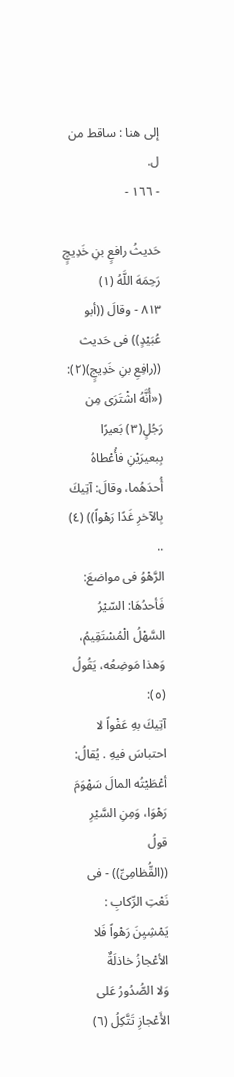إلى هنا : ساقط من ل.
- ١٦٦ -

حَديثُ رافعٍ بنِ خَدِیچٍ
رَحِمَهَ اللَّهُ (١)
٨١٣ - وقالَ ((أبو عُبَيْدٍ)) فى حَديث ((رافِعِ بنِ خَدِيجٍ)(٢): («أُنَّهُ اشْتَرَى مِن
رَجُلٍ(٣) بَعيرًا بِبعيرَيْنِ فأُعْطاهُ أُحدَهُما، وقالَ: آتِيكَ بِالآخرِ غَدًا رَهْواً)) (٤) ..
الرَّهْوُ فى مواضعَ: فَأحدُهَا: السّيْرُ السَّهْلُ الْمُسْتَقِيمُ، وَهذا مَوضِعُه، يَقُولُ (٥):
آتِيكَ بهِ عَفْواً لا احتباسَ فيهِ . يُقالُ: أعْطَيْتُه المالَ سَهْوَمَ رَهْوَا، وَمِنِ السَّيْرِ قولُ
((القُّظامِىِّ)) - فى نَعْتِ الرِّكابِ :
يَمْشِيِنَ رَهْواً فَلا الأعْجازُ خاذلَةٌ
وَلا الصُّدُورُ عَلى الأَعْجازِ تَتَّكِلُ (٦)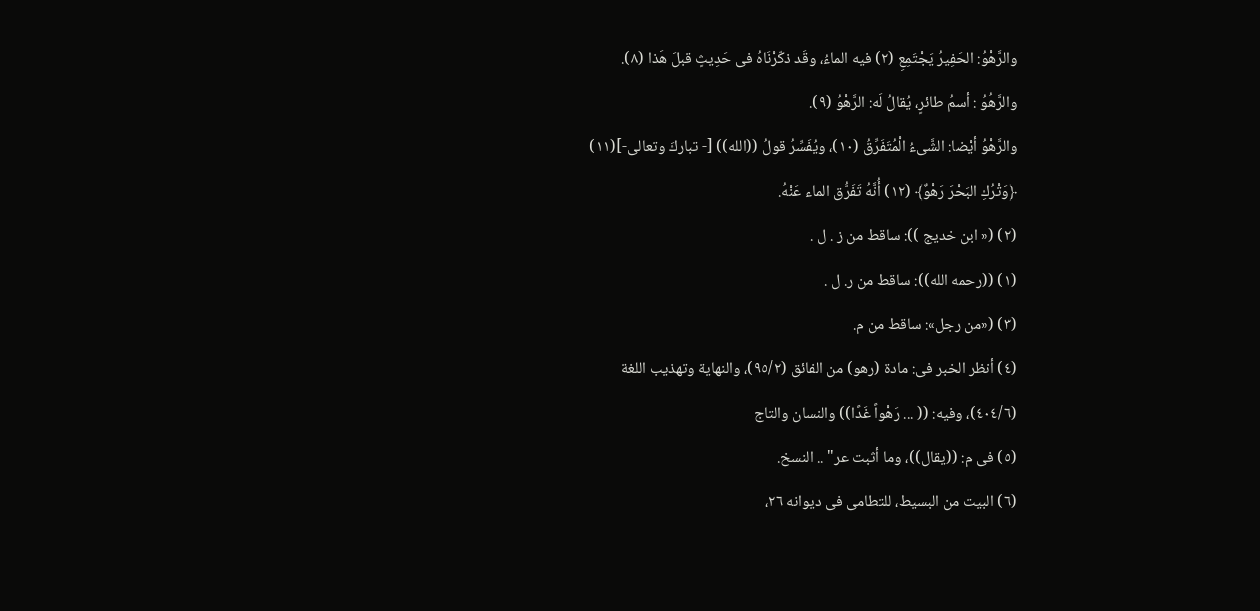والرَّهْوُ: الحَفِيرُ يَجْتَمِعِ (٢) فيه الماءُ، وقَد ذكّرْنَاهُ فى حَدِيثٍ قبلَ هَذا (٨).
والرَّهُوُ : أسمُ طائرٍ، يُقالُ لَه: الرَّهْوُ (٩).
والرَّهْوُ أيْضا: الشَّىءُ الْمُتَفَرِّقُ (١٠)، ويُفَسِّرُ قولُ ((الله)) [- تباركَ وتعالى-](١١)
﴿وَتْرُكِ البَحْرَ رَهْوٌ﴾ (١٢) أُنَّهُ تَفَرُّق الماء عَنْهُ.
(٢) (« ابن خديج )): ساقط من ز . ل .
(١) ((رحمه الله)): ساقط من ر. ل .
(٣) («من رجل»: ساقط من م.
(٤) أنظر الخبر فى: مادة (رهو) من الفائق (٩٥/٢)، والنهاية وتهذيب اللغة
(٤٠٤/٦)، وفيه: (( ... رَهْواً غَدًا)) والنسان والتاج
(٥) فى م: ((يقال))، وما أثبت عر" .. النسخ.
(٦) البيت من البسيط، للتطامى فى ديوانه ٢٦،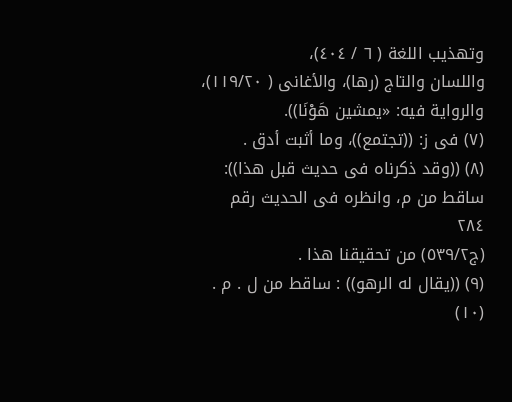وتهذيب اللغة ( ٦ / ٤٠٤)،
واللسان والتاج (رها)، والأغانى ( ١١٩/٢٠)، والرواية فيه: «يمشين هَوْنَا)).
(٧) فى ز: ((تجتمع))، وما أثبت أدق .
(٨) ((وقد ذكرناه فى حديث قبل هذا)): ساقط من م، وانظره فى الحديث رقم ٢٨٤
(ج٥٣٩/٢) من تحقيقنا هذا .
(٩) ((يقال له الرهو)) : ساقط من ل . م .
(١٠)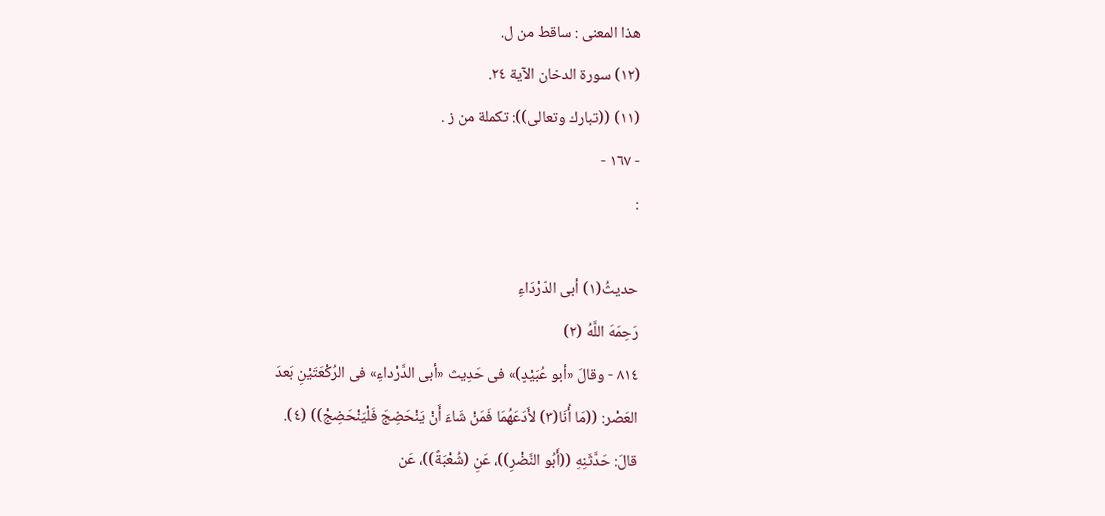هذا المعنى : ساقط من ل.
(١٢) سورة الدخان الآية ٢٤.
(١١) ((تبارك وتعالى)): تكملة من ز .
- ١٦٧ -
:

حديثُ(١) أبى الدّرْدَاءِ
رَحِمَهَ اللَّهُ (٢)
٨١٤ - وقالَ «أبو عُبَيْدٍ)» فى حَدِيث «أبى الدَّرْداءِ» فى الرُكْعَتَيْنِ بَعدَ
العَصْر: ((مَا أُنَا(٣) لأَدَعَهُمَا فَمَنْ شَاءَ أَنْ يَنْحَضِجَ فَلْيَنْحَضِجْ)) (٤).
قالَ: حَدَّثَنِهِ ((أَبُو النَّضْرِ))، عَنِ (شُعْبَةً))، عَن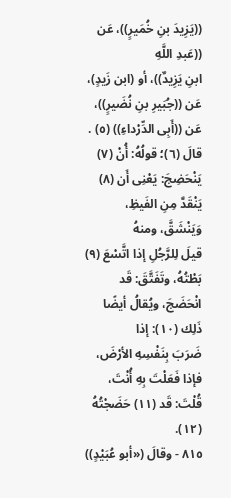((يَزِيدَ بنِ خُمَيرٍ))، عَن ((عَبدِ اللَّهِ
ابنِ يَزِيدٌ))، أو (ابن زَيدٍ)، عَن ((جُبَيرِ بنِ نُضَيرٍ))، عَن ((أَبِى الدِّرْداءِ)) (٥) .
قالَ (٦)؛ قولُهُ: أُنْ (٧) يَنْحَضِجَ: يَعْنِى أَن (٨) يَنْقَدَّ مِنِ الفَيظِ، وَيَنْشَقَّ، ومنهُ
قيلَ لِلرَّجُلِ إذا اتَّسْعَ (٩) بَطْتُهُ، وتَفَتَّقَ: قَد انْحَضَجَ، ويُقالُ أيضًا ذَلِك (١٠): إذا
ضَرَبَ بِنَفْسِهِ الأرْضَ، فإذا فَعَلْتَ بِهِ أُنْتَ، قُلْتَ: قَد (١١) حَضَجْتُهُ (١٢).
٨١٥ - وقالَ («أبو عُبَيْدٍ))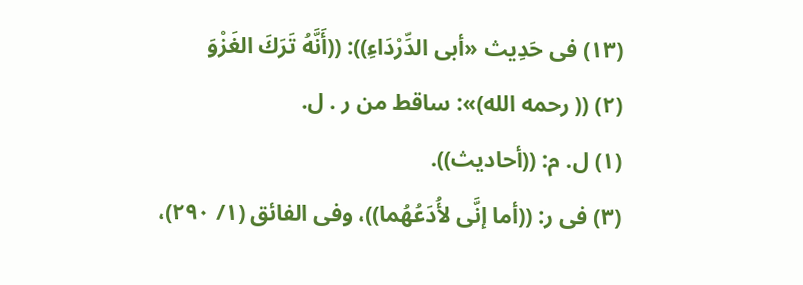(١٣) فى حَدِيث «أبى الدِّرْدَاءِ)): ((أَنَّهُ تَرَكَ الغَزْوَ
(٢) (( رحمه الله)»: ساقط من ر . ل.
(١) ل. م: ((أحاديث)).
(٣) فى ر: ((أما إنَّى لأُدَعُهُما))، وفى الفائق (١/ ٢٩٠)،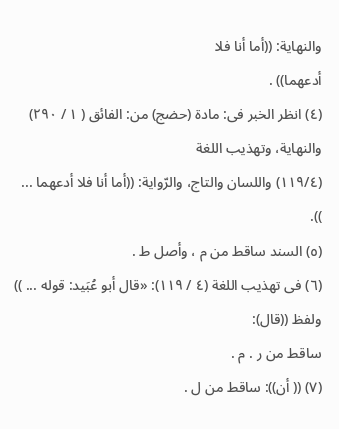والنهاية: ((أما أنا فلا
أدعهما)) .
(٤) انظر الخبر فى: مادة (حضج) من: الفائق ( ١ / ٢٩٠) والنهاية، وتهذيب اللغة
(١١٩/٤) واللسان والتاج، والرّواية: ((أما أنا فلا أدعهما ... )).
(٥) السند ساقط من م ، وأصل ط .
(٦) فى تهذيب اللغة (٤ / ١١٩): «قال أبو عُبَيد: قوله ... )) ولفظ ((قال):
ساقط من ر . م .
(٧) (( أن)): ساقط من ل .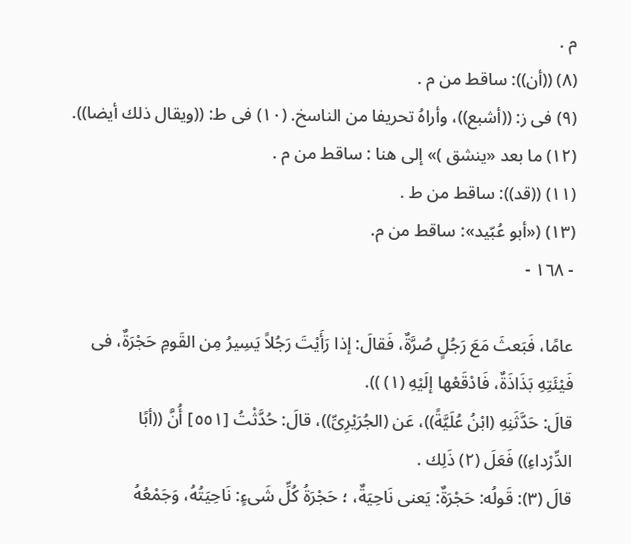م .
(٨) ((أن)): ساقط من م .
(٩) فى ز: ((أشبع))، وأراهُ تحريفا من الناسخ. (١٠) فى ط: ((ويقال ذلك أيضا)).
(١٢) ما بعد «ينشق )» إلى هنا : ساقط من م .
(١١) ((قد)): ساقط من ط .
(١٣) («أبو عُبّيد»: ساقط من م.
- ١٦٨ -

عامًا، فَبَعثَ مَعَ رَجُلٍ صُرَّةٌ، فَقالَ: إذا رَأَيْتَ رَجُلاً يَسِيرُ مِن القَومِ حَجْرَةٌ، فى
فَيْئَتِهِ بَذَاذَةٌ، فَادْقَعْها إلَيْهِ (١) )).
قالَ: حَدَّثَنِهِ (ابْنُ عُلَيَّةً))، عَن (الجُرَيْرِىِّ))، قالَ: حُدَّثْتُ [٥٥١] أُنَّ ((أبًا
الدِّرْداءِ)) فَعَلَ (٢) ذَلِك .
قالَ (٣): قَولُه: حَجْرَةٌ: يَعنى نَاحِيَةٌ، ؛ حَجْرَةُ كُلِّ شَىءٍ: نَاحِيَتُهُ، وَجَمْعُهُ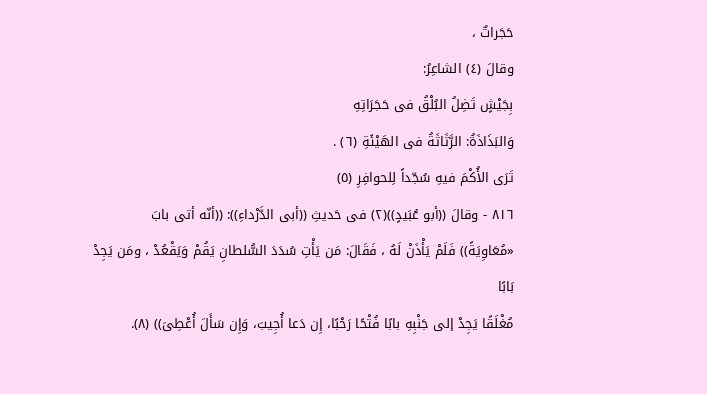حَجَراتٌ ،
وقالَ (٤) الشاعِرُ:
بِجَيْشٍ تَضِلُ البُلْقُ فى حَجَرَاتِهِ
وَالبَذَاذَةُ: الرَّثَاثَةُ فى الهَيْئَةِ (٦) .
تَرَى الأُكْمَ فيهِ سُجّداً لِلحوافِرِ (٥)
٨١٦ - وقالَ ((أبو عُبَيدٍ))(٢) فى حَديثِ ((أبى الدَّرْداءِ)): ((أنّه أتى بابَ
«مُعَاوِيَةً)) فَلَمْ يَأْذَنْ لَهُ ، فَقَالَ: مَن يَأْتِ سُدَدَ السُّلطانِ يَقُمْ وَيَقْعُدْ ، ومَن يَجِدْ بَابًا
مُغْلَقًا يَجِدْ إلى جَنْبِهِ بابًا فُتْحًا رَحْبًا، إِن دَعا أُجِيبَ، وَإِن سَأَلَ أُعْطِىَ)) (٨).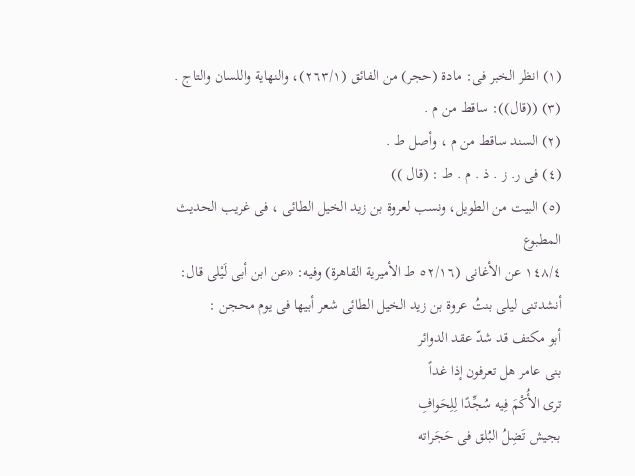(١) انظر الخبر فى: مادة (حجر) من الفائق (٢٦٣/١)، والنهاية واللسان والتاج .
(٣) ((قال)): ساقط من م .
(٢) السند ساقط من م ، وأصل ط .
(٤) فى ر. ز . ذ . م . ط : (قال ))
(٥) البيت من الطويل، ونسب لعروة بن زيد الخيل الطائى ، فى غريب الحديث المطبوع
١٤٨/٤ عن الأغانى (٥٢/١٦ ط الأميرية القاهرة) وفيه: «عن ابن أبى لَيْلى قال:
أنشدتنى ليلى بنتُ عروة بن زيد الخيل الطائى شعر أبيها فى يوم محجن :
أبو مكتف قد شدّ عقد الدوائر
بنى عامر هل تعرفون إذا غداً
ترى الأُكْمَ فِيه سُجِّدًا لِلِحَوافِ
بجيش تَضِلُ البُلق فى حَجَراته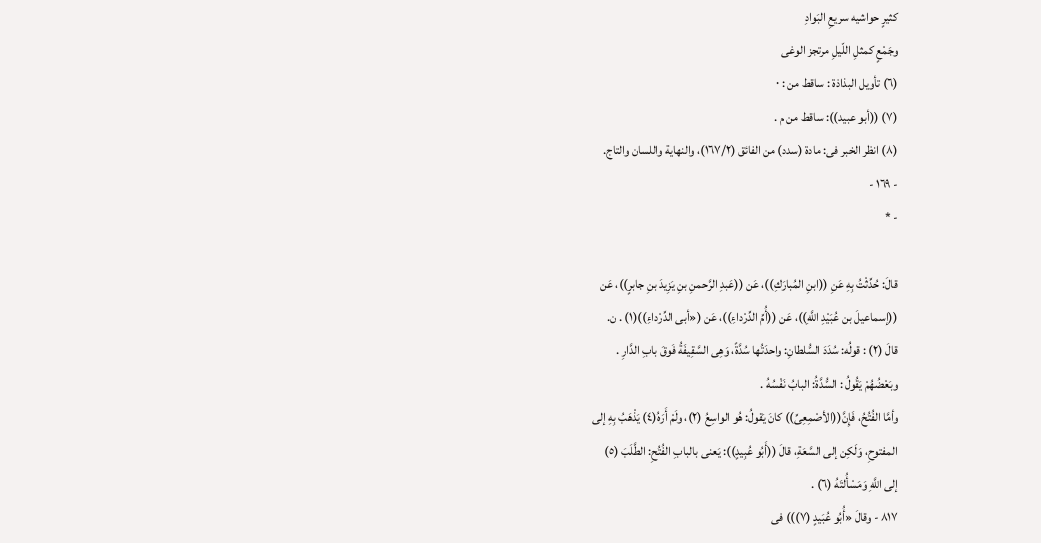كثيرٍ حواشيه سريعِ البَوادِ
وجَمْعٍ كمثلِ اللّيلِ مرتجز الوغى
(٦) تأويل البذاذة : ساقط من : ٠
(٧) ((أبو عبيد)): ساقط من م .
(٨) انظر الخبر فى: مادة (سدد) من الفائق (١٦٧/٢)، والنهاية واللسان والتاج.
- ١٦٩ -
- *

قالَ: حُدِّثْتُ بِهِ عَنِ ((ابنِ المُبارَكِ))، عَن ((عَبدِ الرَّحمنِ بنِ يَزِيدَ بنِ جابرٍ))، عَن
((إسماعيلَ بن عُبَيْدِ اللَّهِ))، عَن ((أُمِّ الدِّرْداءِ))، عَن («أبى الدِّرْداءِ))(١) . ن.
قالَ (٢) : قولُه: سُدَدَ السُّلطانِ: واحدَتُها سُدَّةً، وَهِى السَّقِيفَةُ فَوقَ بابِ الدَّارِ .
وبَعْضُهُمْ يَقُولُ : السُّدَّةُ: البابُ نَفْسُهُ .
وأمَّا الفُتُحُ، فَإِنَّ((الأصْمِعِىِّ)) كانَ يَقولُ: هُو الواسِعُ (٢)، ولَمْ أَرَهُ(٤) يَذْهَبُ بِهِ إلى
المفتوحِ، وَلَكِن إلى السَّعَةِ، قالَ ((أَبُو عُبِيدٍ)): يَعنى بالبابِ الفُتُحِ: الطَّلَبَ (٥)
إلى اللَّهِ وَمَسْأُلتَهُ (٦) .
٨١٧ - وقالَ «أُبُو عُبَيدٍ (٧))) فى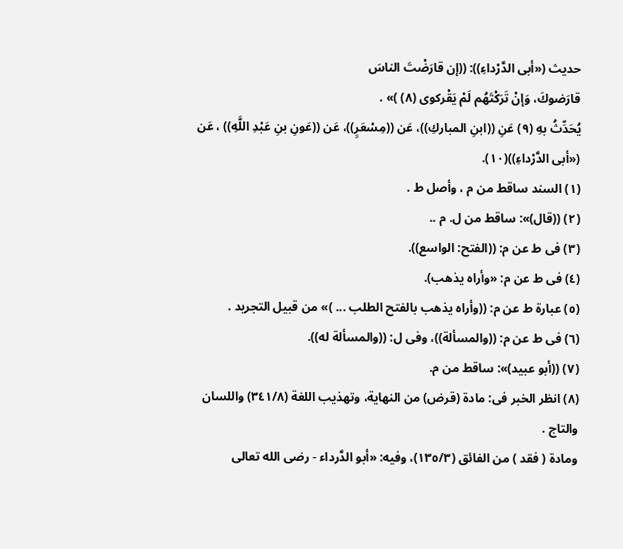حديث («أبى الدَّرْداءِ)): ((إن قارَضْتَ الناسَ
قارَضوكَ، وَإنْ تَرَكْتَهُم لَمْ يَقْرکوی (٨) )» .
يُحَدِّثُ بهِ (٩) عَنِ ((ابنِ المباركِ))، عَن ((مِسْعَرٍ))، عَن ((عَونِ بنِ عَبْدِ اللَّهِ)) ، عَن
(«أبى الدَّرْداءِ))(١٠).
(١) السند ساقط من م ، وأصل ط .
(٢) ((قال)»: ساقط من ل. م ..
(٣) فى ط عن م: ((الفتح: الواسع)).
(٤) فى ط عن م: «وأراه يذهب).
(٥) عبارة ط عن م: ((وأراه يذهب بالفتح الطلب ... )» من قبيل التجريد .
(٦) فى ط عن م: ((والمسألة))، وفى ل: ((والمسألة له)).
(٧) ((أبو عبيد)»: ساقط من م.
(٨) انظر الخبر فى: مادة (قرض) من النهاية، وتهذيب اللغة (٣٤١/٨) واللسان والتاج .
ومادة ( فقد ) من الفائق (١٣٥/٣)، وفيه: «أبو الدَّرداء - رضى الله تعالى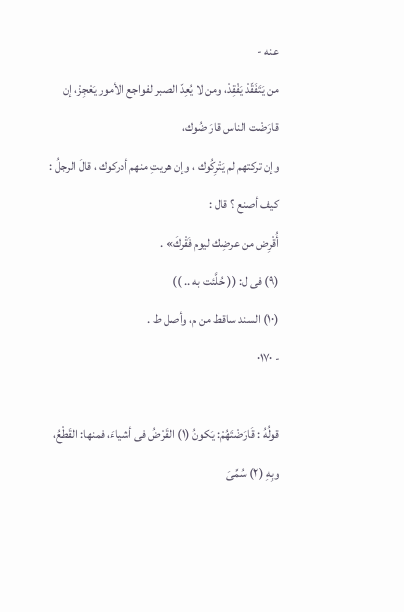عنه -
من يَتَفَقّدْ يَفْقِدْ، ومن لا يُعِدّ الصبر لفواجع الأمور يَعْجِزْ، إن قارَضْت الناس قارَ ضُوك،
وإن تركتهم لم يَتْرِكُوك ، وإن هريتِ منهم أدركوك ، قالَ الرجلُ : كيف أصنع ؟ قال :
أُقْرِض من عرضِك ليوم فَقْركَ» .
(٩) فی ل: (( حُلَّئت به .. ))
(١٠) السند ساقط من م، وأصل ط .
- ٠١٧٠

قولُهُ : قَارَضْتَهُمْ: يَكونُ (١) القَرْضُ فى أشياءَ، فمنها: القَطْعُ، وبِهِ (٢) سُمِّىَ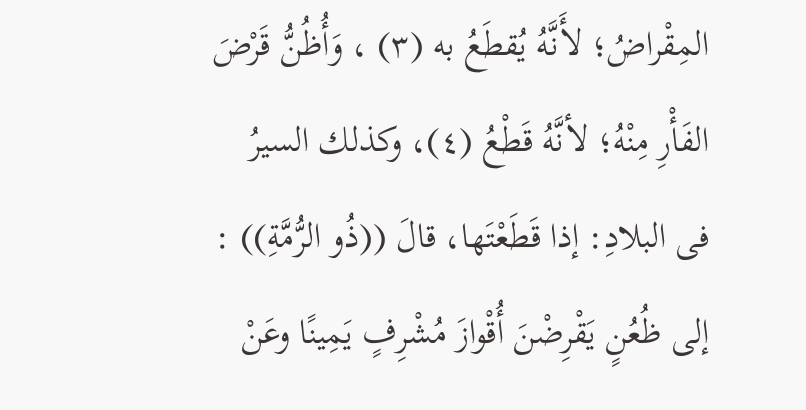المِقْراضُ؛ لأَنَّهُ يُقطَعُ به (٣) ، وَأُظُنُّ قَرْضَ الفَأْرِ مِنْهُ؛ لأنَّهُ قَطْعُ (٤)، وكذلك السيرُ
فى البلادِ: إذا قَطَعْتَها، قالَ ((ذُو الرُّمَّةِ)) :
إلى ظُعُنٍ يَقْرِضْنَ أُقْوازَ مُشْرِفٍ يَمِينًا وعَنْ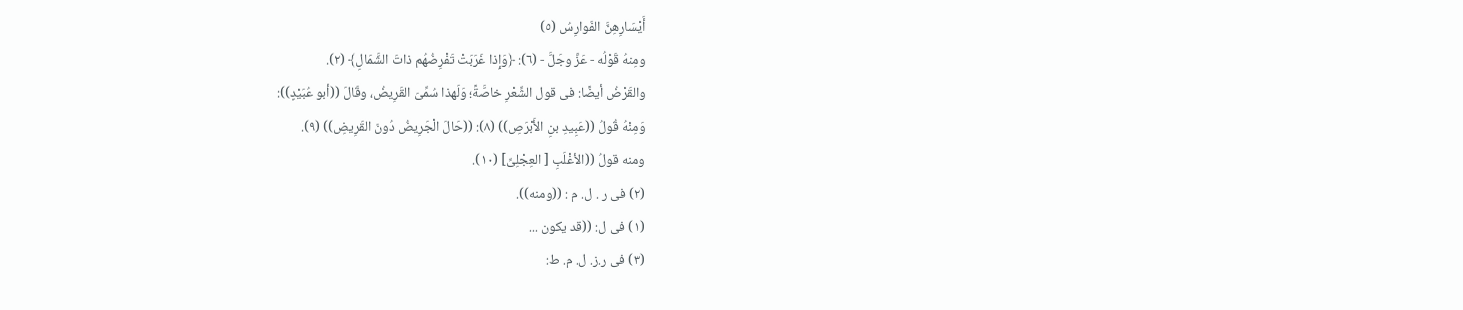أَيْسَارِهِنَّ الفَوارِسُ (٥)
ومِنهُ قَوْلُه - عَزَّ وجَلَّ - (٦): ﴿وَإِذا غَرَبَتْ تَفْرِضُهُم ذاتَ الشَّمَالِ﴾ (٢).
والقَرْضُ أيضًا: فى قول الشِّعْرِ خاصَّةً؛ وَلَهذا سُمِّىَ القَرِيضُ، وقَالَ ((أبو عُبَيْدٍ)):
وَمِنْهُ قُولُ ((عَبِيدِ بنِ الأَبْرَصِ)) (٨): ((حَالَ الْجَرِيضُ دُونَ القَرِيضِ)) (٩).
ومنه قولُ ((الأغْلَبِ [ العِجْلِىِّ] (١٠).
(٢) فى ر . ل. م : ((ومنه)).
(١) فی ل: ((قد يكون ...
(٣) فى ر.ز. ل. م. ط: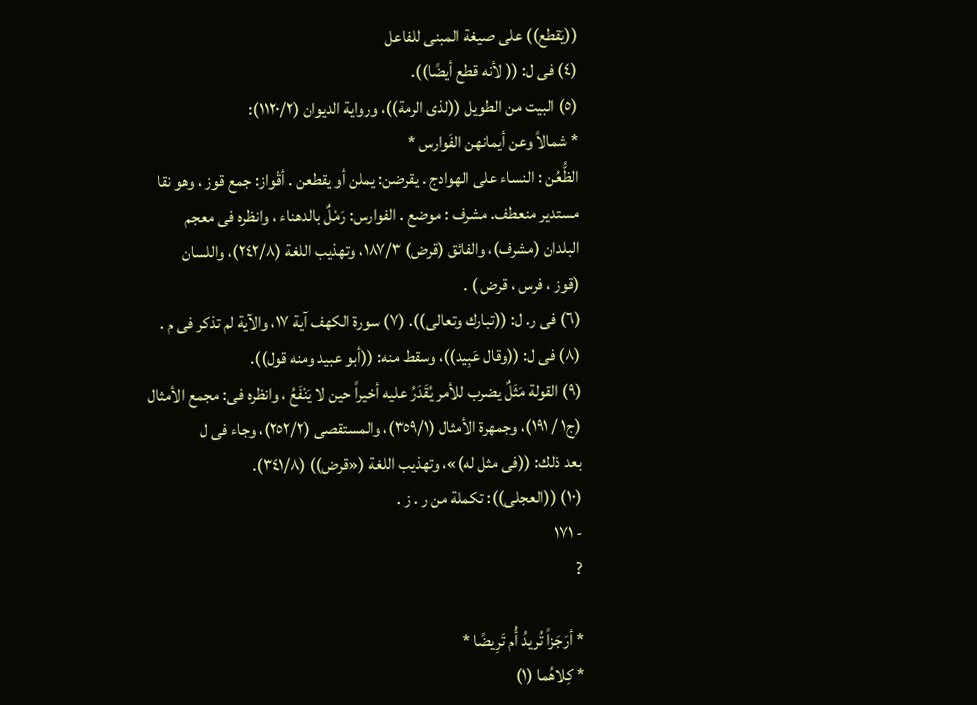((يَقطع)) على صيغة المبنى للفاعل
(٤) فى ل: (( لأنه قطع أيضًا)).
(٥) البيت من الطويل ((لذى الرمة))، ورواية الديوان (١١٢٠/٢):
* شمالاً وعن أيمانهن الفَوارس *
الظُّعُن : النساء على الهوادج . يقرضن: يملن أو يقطعن . أقْواز: جمع قوز ، وهو نقا
مستدير منعطف. مشرف : موضع . الفوارس: رَمْلٌ بالدهناء ، وانظره فى معجم
البلدان (مشرف)، والفائق (قرض) ١٨٧/٣، وتهذيب اللغة (٢٤٢/٨)، واللسان
(قوز ، فرس ، قرض ) .
(٦) فى ر. ل: ((تبارك وتعالى)). (٧) سورة الكهف آية ١٧، والآية لم تذكر فى م .
(٨) فى ل: ((وقال عَبِيد))، وسقط منه: ((أبو عبيد ومنه قول)).
(٩) القولة مَثَلٌ يضرب للأمر يُقَدَرُ عليه أخيراً حين لا يَنْفَعُ ، وانظره فى: مجمع الأمثال
(ج١ / ١٩١)، وجمهرة الأمثال (٣٥٩/١)، والمستقصى (٢٥٢/٢)، وجاء فى ل
بعد ذلك: ((فى مثل له)»، وتهذيب اللغة («قرض)) (٣٤١/٨).
(١٠) ((العجلى)): تكملة من ر . ز .
- ١٧١
?

* أرَجَزاً تُريدُ أُم تَرِيضًا *
* كِلاهُما (١)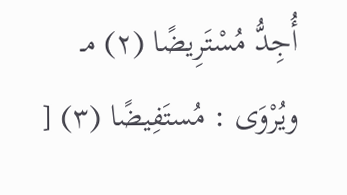أُجِدُّ مُسْتَرِيضًا (٢) مـ
ويُرْوَى : مُستَفِيضًا (٣) [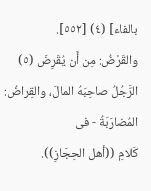بالفاء] (٤) [٥٥٢].
والقَرْضُ: مِن أَن يُقَرِضَ (٥) الرَّجُلُ صاحِبَهُ المالَ، والقِراضُ: المُضارَبَةُ - فى
كَلامِ ((أهل الحِجَازِ)).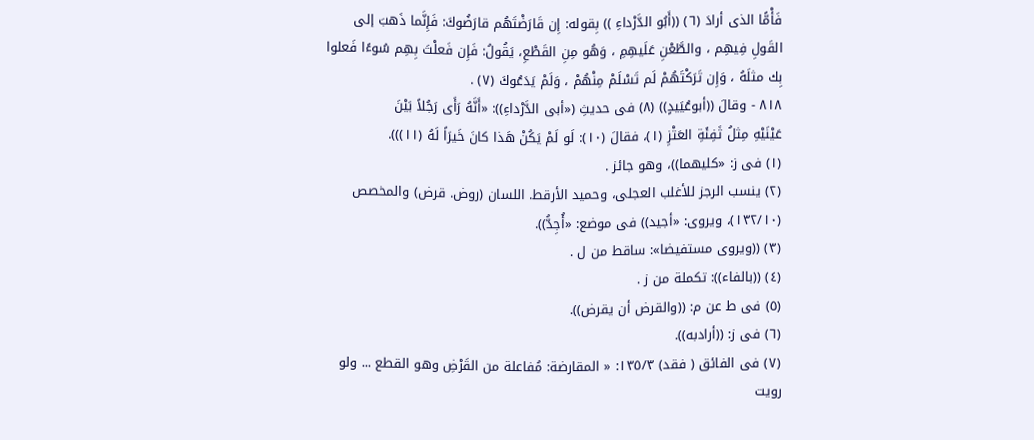فَأْمًّا الذى أرادَ (٦) ((أَبُو الدَّرْداءِ )) بِقوله: إِن قَارَضْتَهُم قارَضُوكَ: فَإِنَّما ذَهبَ إلى
القَولِ فِيهِم ، والطَّعْنِ عَلَيهِمِ ، وَهُو مِنِ القَطْعِ، يَقُولُ: فَإِن فَعلْتَ بِهِم سُوءًا فَعلوا
بِك مثلَهُ ، وَإِن تَرَكْتَهُمْ لَم تَسْلَمْ مِنْهُمْ ، وَلَمْ يَدَعُوكَ (٧) .
٨١٨ - وقالَ ((أبوعُيَيدٍ)) (٨) فى حديثِ («أبى الدَّرْداءِ)): «أَنَّهُ رَأَى رَجُلاً بَيْنَ
عَيْنَيْهِ مِثلُ ثَفِئَةِ العَتْزِ (١)، فقالَ (١٠): لَو لَمْ يَكُنْ هَذا كانَ خَيرَاً لَهُ (١١))).
(١) فى ز: «كليهما))، وهو جائز .
(٢) ينسب الرجز للأغلب العجلى، وحميد الأرقط. اللسان (روض. قرض) والمخصص
(١٣٢/١٠)، ويروى: «أجيد)) فى موضع: «أُجِدُّ)).
(٣) ((ويروى مستفيضا»: ساقط من ل .
(٤) ((بالفاء)): تكملة من ز .
(٥) فى ط عن م: ((والقرض أن يقرض)).
(٦) فى ز: ((أرادبه)).
(٧) فى الفائق ( فقد) ١٣٥/٣: « المقارضة: مُفاعلة من القَرْضِ وهو القطع ... ولو
رويت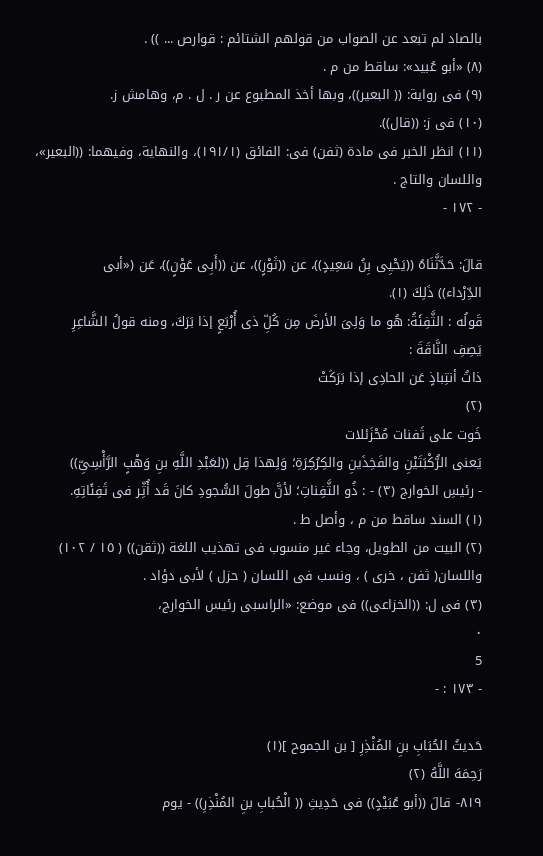بالصاد لم تبعد عن الصواب من قولهم الشتائم : قوارص ... )) .
(٨) «أبو عُبيد»: ساقط من م .
(٩) فى رواية: (( البعير))، وبها أخذ المطبوع عن ر . ل . م، وهامش ز.
(١٠) فى ز: ((قال)).
(١١) انظر الخبر فى مادة (ثفن) فى: الفائق (١٩١/١)، والنهاية، وفيهما: ((البعير»،
واللسان والتاج .
- ١٧٢ -

قالَ: حَدَّثَّنَاهُ ((يَحْيِى بِنُ سَعِيدٍ))، عن ((ثَوْرٍ))، عن ((أَبِى عَوْنٍ))، عَن («أبى
الدِّرْداء)) ذَلِكَ (١).
قَولُه : الثَّفِئَةُ: هُو ما وَلِىَ الأرضَ مِن كُلِّ ذى أُرْبَعٍ إذا بَرَكَ، ومنه قولُ الشَّاعِرِ
يَصِفِ النَّاقَةَ :
ذاتُ أنتِباذٍ عَن الحادِى إذا بَرَكَتْ
(٢)
خَوت علی ثَفنات مُحْزَئلات
يَعنى الرُّكْبَتَيْنِ والفَخِذَينِ والكِرُكِرَةِ؛ وَلِهذا قِل ((لعَبْدِ اللَّهِ بنِ وَهْبٍ الرَّأْسِىِّ))
- رئيسِ الخوارج (٣) - : ذُو الثَّفِناتِ؛ لأنَّ طولَ السُّجودِ كانَ قَد أُثِّر فى ثَفِئَاتِهِ.
(١) السند ساقط من م ، وأصل ط .
(٢) البيت من الطويل، وجاء غير منسوب فى تهذيب اللغة ((ثقن)) ( ١٥ / ١٠٢)
واللسان( ثفن ، خرى ) ، ونسب فى اللسان ( حزل ) لأبى دؤاد .
(٣) فى ل: ((الخزاعى)) فى موضع: «الراسبى رئيس الخوارج،
٠
5
- ١٧٣ : -

حَديثُ الحُبَابِ بنِ المُنْذِرِ [ بن الجموح ](١)
رَحِمَهَ اللَّهُ (٢)
٨١٩- قالَ ((أبو عُبَيْدٍ)) فى حَدِيثِ (( الْحُبابِ بنِ المُنْذِرِ)) - يوم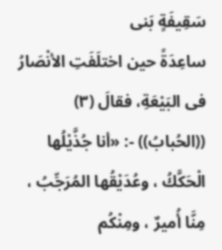سَقِيفَةٍ بَنى
ساعِدَةً حين اختلَفَتِ الأنْصَارُ فى البَيْعَةِ، فقالَ (٣) ((الحُبابُ)) -: «أنا جُذَّيْلُها
الْحَكَّكُ ، وعُدَيْقُها المُرَجِّبُ ، مِنَّا أُمیرٌ ، ومِنْكُم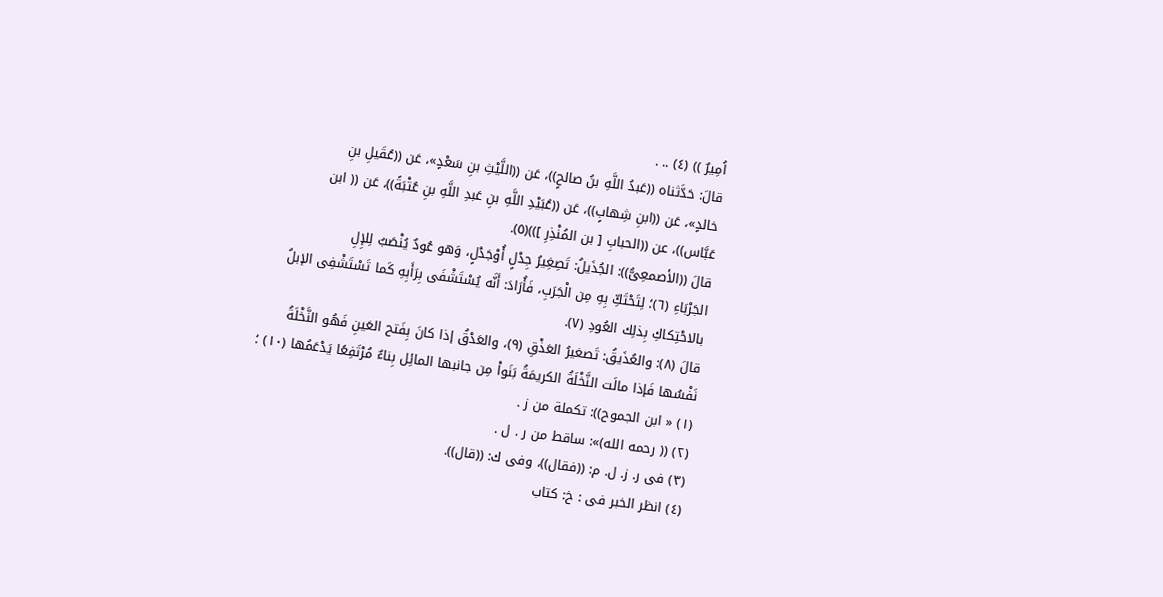اُمِیرٌ )) (٤) .. .
قالَ: حَدَّثناه ((عَبدُ اللَّهِ بنُ صالحٍ))، عَن ((اللَّيْثِ بنِ سَعْدٍ»، عَن ((عُقَيلِ بنِ
خالدٍ»، عَن ((ابنِ شِهابٍ))، عَن ((عُبَيْدِ اللَّهِ بنِ عَبدِ اللَّهِ بنِ عُتْبَةً))، عَن (( ابن
عَبَّاس))، عن ((الحبابِ [ بن المُنْذِرِ ]))(٥).
قالَ ((الأصمعِىُّ)): الجُذَيلُ: تَصِغِيرُ جِدْلٍ أُوْجَدْلٍ، وَهو عُودٌ يُنْصَبُ لِلإِلِ
الجَرْبَاءِ (٦)؛ لِتَحْتَكِّ بِهِ مِن الْجَرَبِ، فَأُرَادَ: أَنَّه يُسْتَشْفَى بِرَأَبِهِ كَما تَسْتَشْفِى الإبلُ
بالاحْتِكاكِ بِذلِك العُودِ (٧).
قالَ (٨): والعُذَيقُ: تَصغيرُ العَذْقِ (٩)، والعَدْقُ إذا كانَ بِفَتح العَينِ فَهُو النَّخْلَةُ
نَفْسُها فَإذا مالَت النَّخْلَةُ الكريمَةُ بَنَواْ مِن جانبها المائِل بِناءٌ مُرْتَفِعًا يَدْعَمُها (١٠) ؛
(١) « ابن الجموح)): تكملة من ز .
(٢) (( رحمه الله)»: ساقط من ر . ل .
(٣) فى ر. ز. ل. م: ((فقال))، وفى ك: ((قال)).
(٤) انظر الخبر فى : خ: كتاب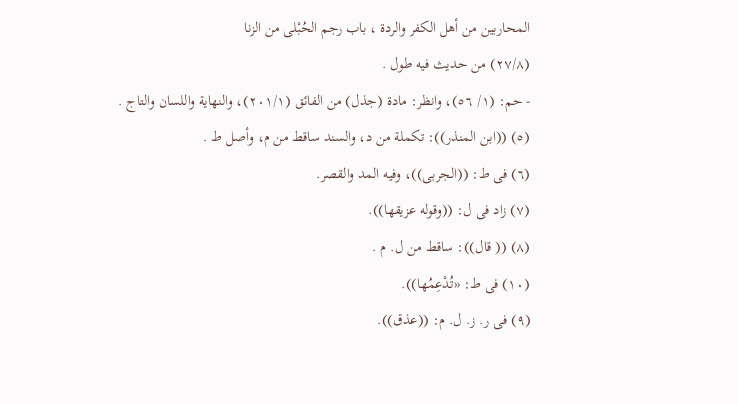المحاربين من أهل الكفر والردة ، باب رجم الحُبْلى من الزنا
(٢٧/٨) من حديث فيه طول .
- حم: (١/ ٥٦)، وانظر: مادة (جذل) من الفائق (٢٠١/١)، والنهاية واللسان والتاج .
(٥) ((ابن المنذر)): تكملة من د، والسند ساقط من م، وأصل ط .
(٦) فى ط: ((الجربى))، وفيه المد والقصر.
(٧) زاد فى ل: ((وقوله عزيقها)).
(٨) (( قال)): ساقط من ل. م .
(١٠) فى ط: «تُدْعِمُها)).
(٩) فى ر. ز. ل. م: ((عذق)).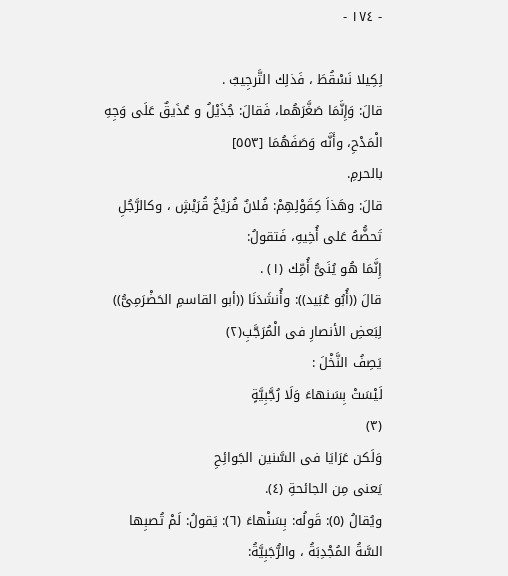- ١٧٤ -

لِكِيلا نَسْقُطَ ، فَذلِك التَّرجِيبُ .
قالَ: وَإِنَّمَا صَغَّرَهُما، فَقالَ: جُذَيْلُ و عُذَيقٌ عَلَى وَجِهِ الْمَدْحِ، وأَنَّه وَصَفَهُمَا [٥٥٣]
بالحرمِ.
قالَ: وهَذاَ كِقَوْلِهِمْ: فُلانٌ فُرَيْخُ قُرَيْشٍ ، وكالرَّجُلِ تَحضُّهُ عَلى أُخِيهِ، فَتقولُ:
إِنَّمَا هُو يُنَىُّ أُمِّك (١) .
قالَ ((أُبُو عُبَيد)): وأُنشَدَنَا ((أبو القاسمِ الحَضْرَمِىُّ)) لِبَعضِ الأنصارِ فى الْمُرَجَّبِ(٢)
يَصِفُ النَّخْلَ :
لَيْسَتْ بِسَنهاءَ وَلَا رُجَّبِيَّةٍ
(٣)
وَلَكن عَرَايَا فى السَّنين الجَوائِحِ
يَعنى مِن الجائحةِ (٤).
ويُقالُ (٥): قَولُه: بِسَنْهاءَ (٦): يَقولُ: لَمْ تُصبِها السَّةُ المُجْدِبَةُ ، والرُّجَبِيَّةُ: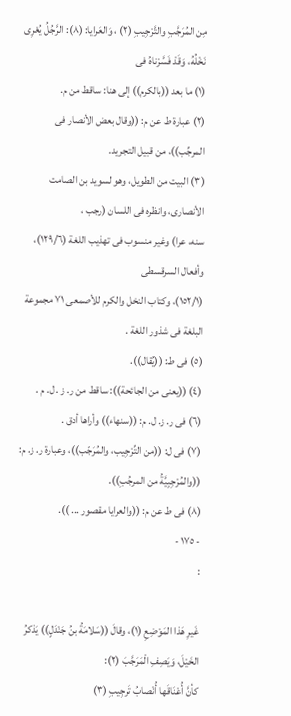مِن المُرَجَّبِ والتَّرْجِيبِ (٢) ، وَالعَرايا: (٨): الرَّجُلُ يُعْرِى نَخْلُهُ، وَقَدْ فَسَّرْناهُ فى
(١) ما بعد ((بالكرم)) إلى هنا: ساقط من م.
(٢) عبارة ط عن م: ((وقال بعض الأنصار فى المرجِّب))، من قبيل التجريد.
(٣) البيت من الطويل، وهو لسويد بن الصامت الأنصارى، وانظره فى اللسان (رجب ،
سنه، عرا) وغير منسوب فى تهذيب اللغة (١٢٩/٦)، وأفعال السرقسطى
(١٥٢/١)، وكتاب النخل والكرم للأصمعى ٧١ مجموعة البلغة فى شذور اللغة .
(٥) فى ط: ((يُقال)).
(٤) ((يعنى من الجائحة)): ساقط من ر. ز . ل. م .
(٦) فى ر. ز. ل. م: ((سنهاء)) وأراها أدق .
(٧) فى ل: ((من التِّرْجِيب، والمُرَجّب))، وعبارة ر. ز. م: ((والمُرْجِبِيَّةُ من المرجُبِ)).
(٨) فى ط عن م: ((والعرايا مقصور ... )).
- ١٧٥ -
:

غَيرِ هَذا المَوْضِعِ (١)، وقالَ ((سَلامَةُ بنُ جَنْدَلٍ)) يَذكرُ الخَيْلَ، وَيَصِفِ الْمَرَجَّبَ (٢):
كأنَّ أُعْنَاقَها أُنْصابُ تَرجِیبِ (٣)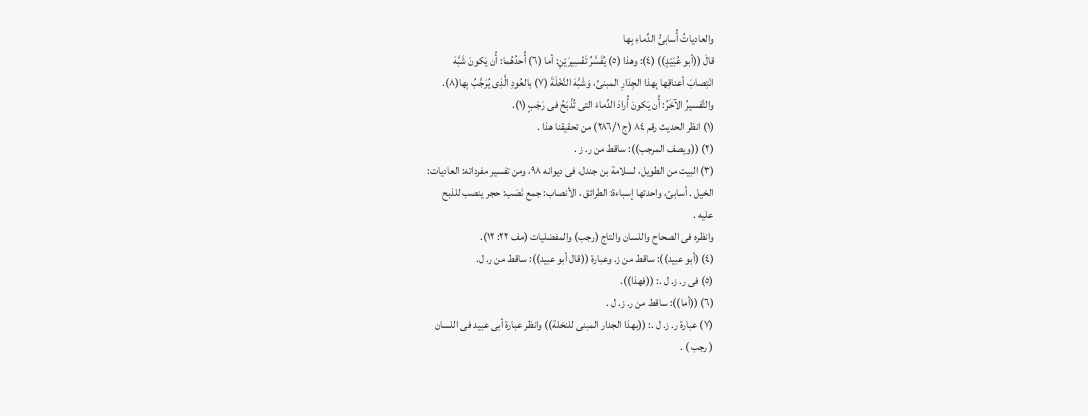والعادياتُ أُسابىُّ الدِّماءِ بِها
قالَ ((أبو عُبَيْدٍ)) (٤): وهذا (٥) يُفَسَّرُ تَفْسِيرَيْنِ: أما (٦) أُحدُهُما: أُن يَكونَ شَبَّهَ
انْتِصابَ أعناقِها بِهذا الجِدَارِ المبنىِّ، وَشَبَّهَ النَّخْلَةَ (٧) بالعُودِ الَّذِى يُرَجَّبُ بِها(٨).
والتَّفسيرُ الآخَرُ: أُن يَكونَ أُرادَ الدِّماءَ التى تُذْبَحُ فى رَجَبٍ (١).
(١) انظر الحديث رقم ٨٤ (ج ٢٨٦/١) من تحقيقنا هذا .
(٢) ((ويصف المرجب)): ساقط من ر. ز .
(٣) البيت من الطويل، لسلامة بن جندل، فى ديوانه ٩٨، ومن تفسير مفرداته: العاديات:
الخيل . أسابىّ، واحدتها إسباءة: الطرائق ، الأنصاب: جمع نَصَب: حجر ينصب للذبح
عليه .
وانظره فى الصحاح واللسان والتاج (رجب) والمفضليات (مف ٢٢: ١٢).
(٤) (أبو عبيد)): ساقط من ز. وعبارة ((قال أبو عبيد)): ساقط من ر. ل.
(٥) فى ر. ز. ل .: ((فهذا)).
(٦) ((أما)): ساقط من ر. ز. ل .
(٧) عبارة ر. ز. ل .: ((بهذا الجدار المبنى للنخلة)) وانظر عبارة أبى عبيد فى اللسان
( رجب ) .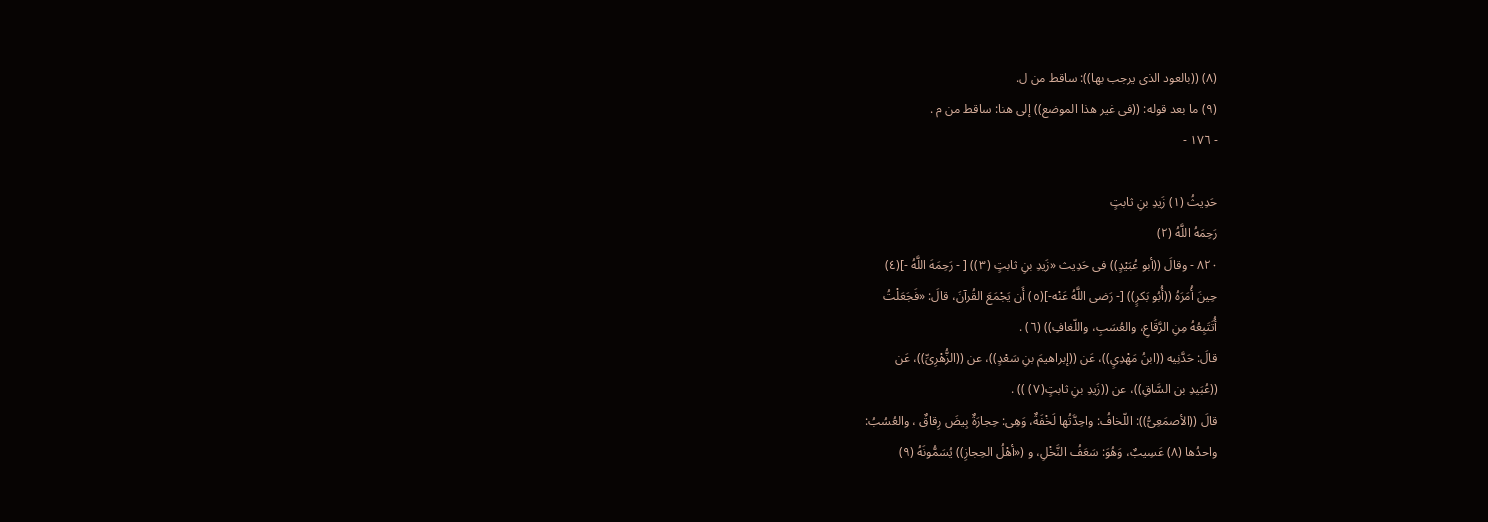(٨) ((بالعود الذى يرجب بها)): ساقط من ل.
(٩) ما بعد قوله: ((فى غير هذا الموضع)) إلى هنا: ساقط من م .
- ١٧٦ -

حَدِيثُ (١) زَيدِ بنِ ثابتٍ
رَحِمَهُ اللَّهُ (٢)
٨٢٠ - وقالَ ((أبو عُبَيْدٍ)) فى حَدِيث «زَيدِ بنِ ثابتٍ (٣)) [ - رَحِمَهَ اللَّهُ -](٤)
حِينَ أُمَرَهُ ((أُبُو بَكرٍ)) [- رَضى اللَّهُ عَنْه-](٥) أَن يَجْمَعَ القُرآنَ، قالَ: «فَجَعَلْتُ
أُتَتَبِعُهُ مِنِ الرَّقَاعِ، والعُسَبِ، واللّغافِ)) (٦) .
قالَ: حَدَّنِيه ((ابنُ مَهْدِىٍ))، عَن ((إبراهيمَ بنِ سَعْدٍ))، عن ((الزُّهْرِىِّ))، عَن
((عُبَيدِ بن السَّاقِ))، عن ((زَيدِ بنِ ثابتٍ(٧) )) .
قالَ ((الأصمَعِىُّ)): اللّخافُ: واحِدَّتُها لَخْفَةٌ، وَهِى: حِجارَةٌ بِيضَ رِقاقٌ ، والعُسُبُ:
واحدُها (٨) عَسِيبٌ، وَهُوَ: سَعَفُ النَّخْلِ، و («أهْلُ الحِجازِ)) يُسَمُّونَهُ (٩)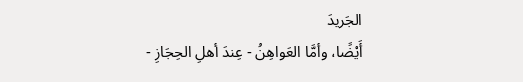الجَريدَ
أَيْضًا، وأمَّا العَواهِنُ - عِندَ أهلِ الحِجَازِ -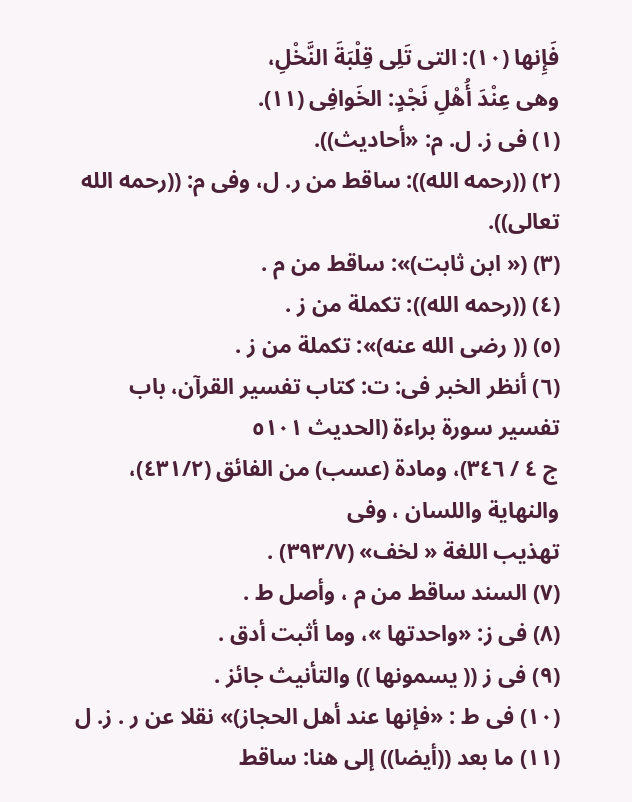فَإِنها (١٠): التى تَلِى قِلْبَةَ النَّخْلِ،
وهى عِنْدَ أُهْلِ نَجْدٍ: الخَوافِى (١١).
(١) فى ز. ل. م: «أحاديث)).
(٢) ((رحمه الله)): ساقط من ر. ل، وفى م: ((رحمه الله تعالى)).
(٣) (« ابن ثابت)»: ساقط من م .
(٤) ((رحمه الله)): تكملة من ز .
(٥) (( رضى الله عنه)»: تكملة من ز .
(٦) أنظر الخبر فى: ت: كتاب تفسير القرآن، باب تفسير سورة براءة (الحديث ٥١٠١
ج ٤ / ٣٤٦)، ومادة (عسب) من الفائق (٤٣١/٢)، والنهاية واللسان ، وفى
تهذيب اللغة « لخف» (٣٩٣/٧) .
(٧) السند ساقط من م ، وأصل ط .
(٨) فى ز: «واحدتها »، وما أثبت أدق .
(٩) فى ز (( يسمونها )) والتأنيث جائز .
(١٠) فى ط : «فإنها عند أهل الحجاز)» نقلا عن ر . ز. ل
(١١) ما بعد ((أيضا)) إلى هنا: ساقط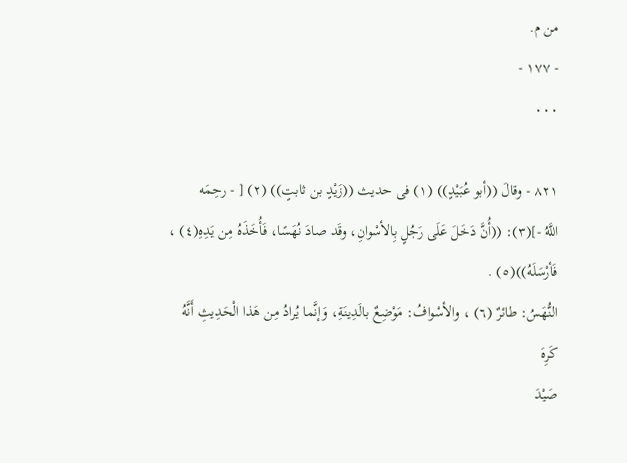من م.
- ١٧٧ -
٠٠٠

٨٢١ - وقالَ ((أبو عُبَيْدٍ)) (١) فى حديث ((زَيْدٍ بن ثابتٍ)) (٢) [ - رحِمَه
اللَّهُ -](٣): ((أُنَّ دَخَلَ عَلَى رَجُلٍ بِالأسْوانِ، وقَد صادَ نُهَسًا، فَأُخَذَهُ مِن يَدِهِ(٤) ،
فَأرْسَلَهُ))(٥) .
النُّهَسُ: طائرٌ (٦) ، والأسْوافُ: مَوْضِعٌ بالَدِينَةِ، وَإنَّما يُرادُ مِن هَذا الْحَدِيثِ أَنَّهُ كَرِهَ
صَيْدَ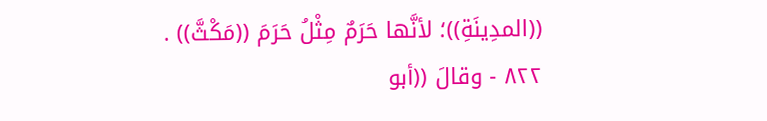((المدِينَةِ))؛ لأنَّها حَرَمٌ مِثْلُ حَرَمَ ((مَكْثَّ)) .
٨٢٢ - وقالَ ((أبو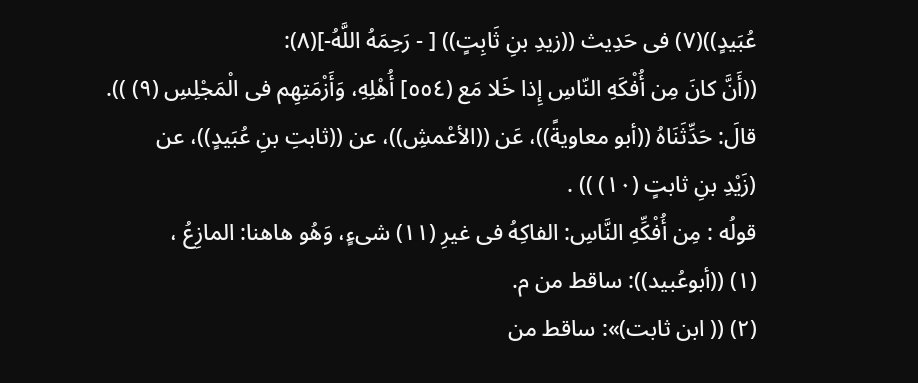عُبَيدٍ))(٧) فى حَدِيث ((زيدِ بنِ ثَابِتٍ)) [ - رَحِمَهُ اللَّهُ-](٨):
((أَنَّ كانَ مِن أُفْكَهِ النّاسِ إِذا خَلا مَع (٥٥٤] أُهْلِهِ، وَأَزْمَتِهِم فى الْمَجْلِسِ (٩) )).
قالَ: حَدِّثَنَاهُ ((أبو معاويةً))، عَن ((الأعْمشِ))، عن ((ثابتِ بنِ عُبَيدٍ))، عن
(زَيْدِ بنِ ثابتٍ (١٠) )) .
قولُه : مِن أُفْكِّهِ النَّاسِ: الفاكِهُ فى غيرِ (١١) شىءٍ، وَهُو هاهنا: المازِعُ ،
(١) ((أبوعُبيد)): ساقط من م.
(٢) (( ابن ثابت)»: ساقط من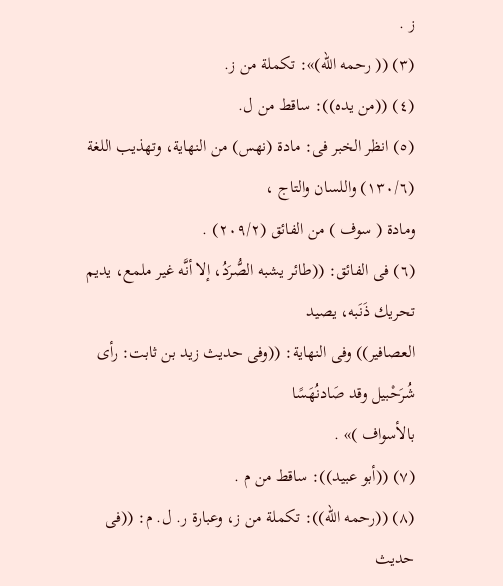ز .
(٣) (( رحمه الله)»: تكملة من ز.
(٤) ((من يده)): ساقط من ل.
(٥) انظر الخبر فى: مادة (نهس) من النهاية، وتهذيب اللغة (١٣٠/٦) واللسان والتاج ،
ومادة ( سوف ) من الفائق (٢٠٩/٢) .
(٦) فى الفائق: ((طائر يشبه الصُّرَدُ، إلا أنَّه غير ملمع، يديم تحريك ذَنَبه، يصيد
العصافير)) وفى النهاية: ((وفى حديث زيد بن ثابت: رأى شُرَحْبيل وقد صَادنُهَسًا
بالأسواف )» .
(٧) ((أبو عبيد)): ساقط من م .
(٨) ((رحمه الله)): تكملة من ز، وعبارة ر. ل. م: ((فى حديث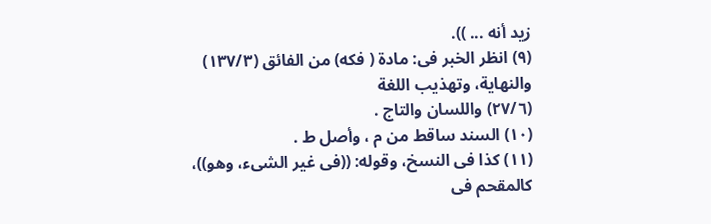زيد أنه ... )).
(٩) انظر الخبر فى: مادة ( فكه) من الفائق (١٣٧/٣) والنهاية، وتهذيب اللغة
(٢٧/٦) واللسان والتاج .
(١٠) السند ساقط من م ، وأصل ط .
(١١) كذا فى النسخ، وقوله: ((فى غير الشىء، وهو))، كالمقحم فى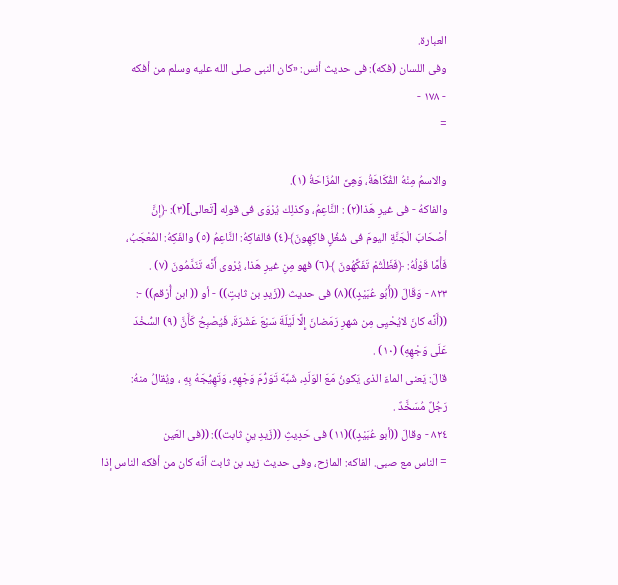العبارة.
وفى اللسان (فكه): فى حديث أنس: «كان النبى صلى الله عليه وسلم من أفكه
- ١٧٨ -
=

والاسمُ مِنْهُ الفُكَاهَةُ، وَهِىَّ المُزَاحَةُ (١).
والفاكهُ - فى غيرِ هَذا(٢) : النَّاعِمُ، وكذلِك يُرْوَى فى قولِه [تَعالى](٣): ﴿إنَّ
أصْحَابَ الْجَنَّةِ اليومَ فى شُغُلٍ فاكِهِونَ﴾(٤) فالفاكِهُ: النَّاعِمُ (٥) والفَكِهُ: المُعْجَبُ،
فَأْمَّا قَوْلُهُ: ﴿فَظَلْتُمْ تَفَكَّهُونَ ﴾(٦) فهو مِنِ غيرِ هَذا، يُرْوى أَنَّه تَنَدَّمُونَ (٧) .
٨٢٣ - وَقَالَ ((أُبُو عُبَيْدٍ))(٨) فى حديث ((زَيدِ بن ثابتٍ)) - أو (( ابن أُرْقم)) -:
((أَنَّه كانَ لايُحْيِى مِن شهرِ رَمَضانَ إِلَّا لَيْلَةَ سَبْعَ عَشْرَةَ، فَيُصْبِحُ كَأَنَّ (٩) السُّخْدَ
عَلَى وَجْهِهِ) (١٠) .
قالَ: يَعنى الماءَ الذى يَكونُ مَعَ الوَلَدِ، شَبَّهَ تَوَرُّمَ وَجْهِهِ، وَتَهِيُّجَهُ بِهِ ، ويُقالُ منهُ:
رَجُلٌ مُسَخَّدٌ .
٨٢٤ - وقالَ ((أبو عُبَيْدٍ))(١١) فى حَدِيثِ ((زَيدِ ينِ ثابت)): ((فى العَين
= الناس مع صبى. الفاكه: المازح، وفى حديث زيد بن ثابت أنّه كان من أفكه الناس إذا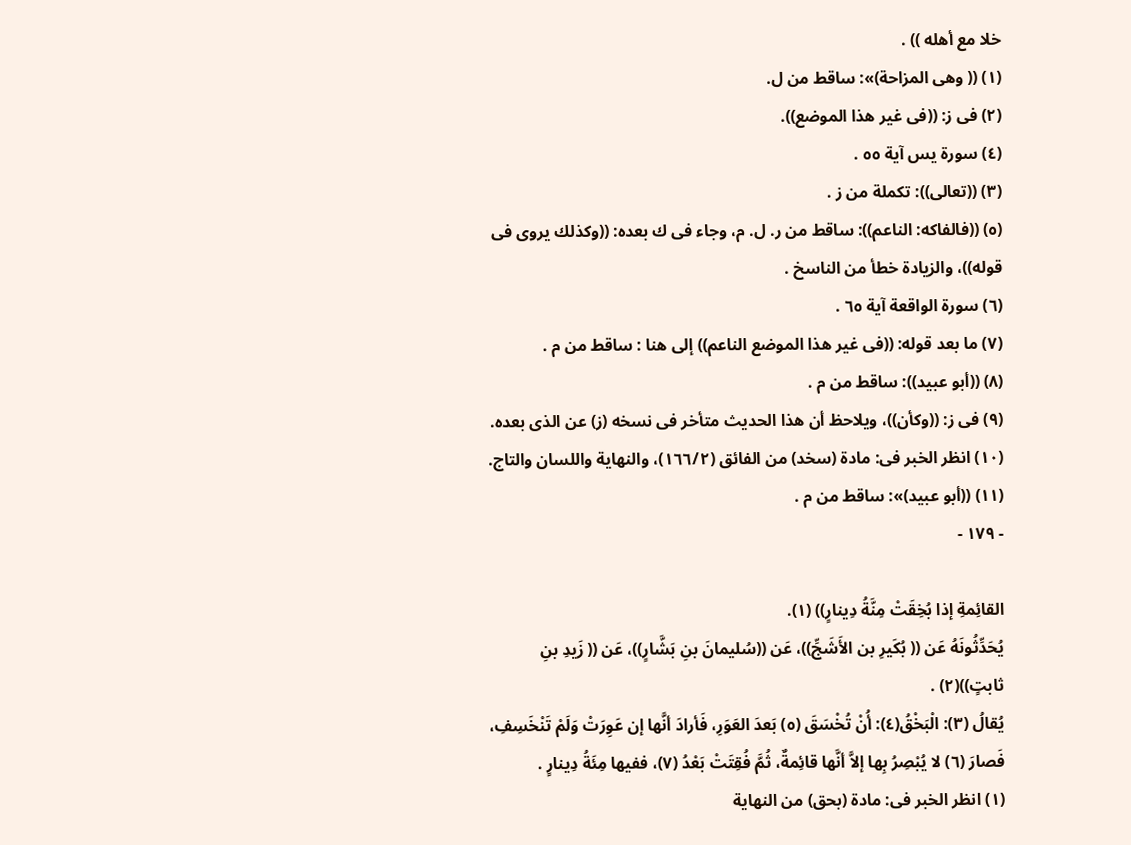خلا مع أهله )) .
(١) (( وهى المزاحة)»: ساقط من ل.
(٢) فى ز: ((فى غير هذا الموضع)).
(٤) سورة يس آية ٥٥ .
(٣) ((تعالى)): تكملة من ز .
(٥) ((فالفاكه: الناعم)): ساقط من ر. ل. م، وجاء فى ك بعده: ((وكذلك يروى فى
قوله))، والزيادة خطأ من الناسخ .
(٦) سورة الواقعة آية ٦٥ .
(٧) ما بعد قوله: ((فى غير هذا الموضع الناعم)) إلى هنا : ساقط من م .
(٨) ((أبو عبيد)): ساقط من م .
(٩) فى ز: ((وكأن))، ويلاحظ أن هذا الحديث متأخر فى نسخه (ز) عن الذى بعده.
(١٠) انظر الخبر فى: مادة (سخد) من الفائق (١٦٦/٢)، والنهاية واللسان والتاج.
(١١) ((أبو عبيد)»: ساقط من م .
- ١٧٩ -

القائِمةِ إذا بُخِقَتْ مِنَّةُ دِينارٍ)) (١).
يُحَدِّثُونَهُ عَن (( بُكَيرِ بن الأَشَجِّ))، عَن ((سُليمانَ بنِ بَشَّارٍ))، عَن (( زَيدِ بنِ
ثابتٍ))(٢) .
يُقالُ (٣): الْبَخْقُ(٤): أُنْ تُخْسَقَ (٥) بَعدَ العَوَرِ، فَأرادَ أنَّها إن عَوِرَتْ وَلَمْ تَنْخَسِفِ،
فَصارَ (٦) لا يُبْصِرُ بِها إلاَّ أنَّها قائِمةٌ، ثُمَّ فُقِتَتْ بَعْدُ (٧)، ففيها مِئَةُ دِینارٍ .
(١) انظر الخبر فى: مادة (بحق) من النهاية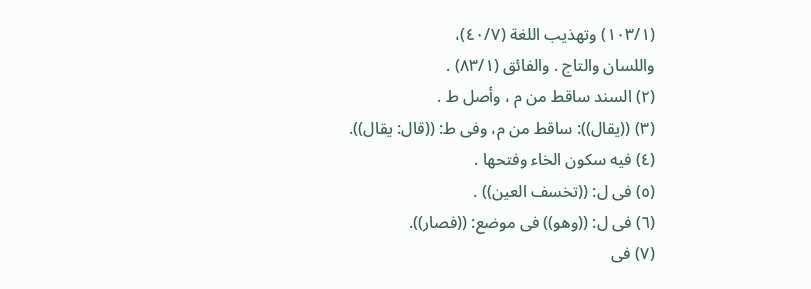(١٠٣/١) وتهذيب اللغة (٤٠/٧)،
واللسان والتاج . والفائق (٨٣/١) .
(٢) السند ساقط من م ، وأصل ط .
(٣) ((يقال)): ساقط من م، وفى ط: ((قال: يقال)).
(٤) فيه سكون الخاء وفتحها .
(٥) فى ل: ((تخسف العين)) .
(٦) فى ل: ((وهو)) فى موضع: ((فصار)).
(٧) فى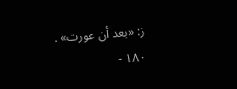ز: «بعد أن عورت» .
١٨٠ -